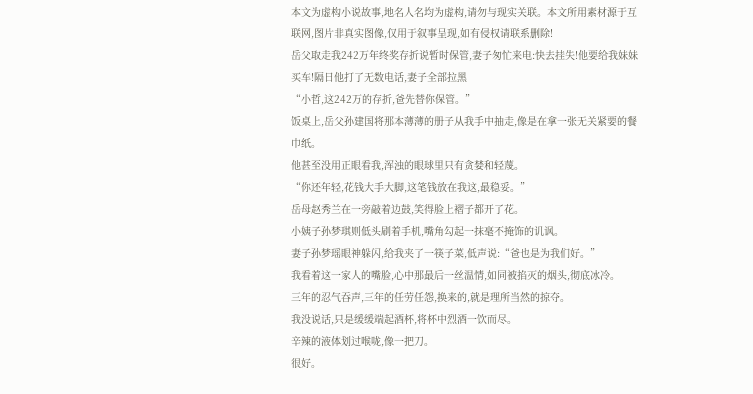本文为虚构小说故事,地名人名均为虚构,请勿与现实关联。本文所用素材源于互联网,图片非真实图像,仅用于叙事呈现,如有侵权请联系删除!
岳父取走我242万年终奖存折说暂时保管,妻子匆忙来电:快去挂失!他要给我妹妹买车!隔日他打了无数电话,妻子全部拉黑
“小哲,这242万的存折,爸先替你保管。”
饭桌上,岳父孙建国将那本薄薄的册子从我手中抽走,像是在拿一张无关紧要的餐巾纸。
他甚至没用正眼看我,浑浊的眼球里只有贪婪和轻蔑。
“你还年轻,花钱大手大脚,这笔钱放在我这,最稳妥。”
岳母赵秀兰在一旁敲着边鼓,笑得脸上褶子都开了花。
小姨子孙梦琪则低头刷着手机,嘴角勾起一抹毫不掩饰的讥讽。
妻子孙梦瑶眼神躲闪,给我夹了一筷子菜,低声说:“爸也是为我们好。”
我看着这一家人的嘴脸,心中那最后一丝温情,如同被掐灭的烟头,彻底冰冷。
三年的忍气吞声,三年的任劳任怨,换来的,就是理所当然的掠夺。
我没说话,只是缓缓端起酒杯,将杯中烈酒一饮而尽。
辛辣的液体划过喉咙,像一把刀。
很好。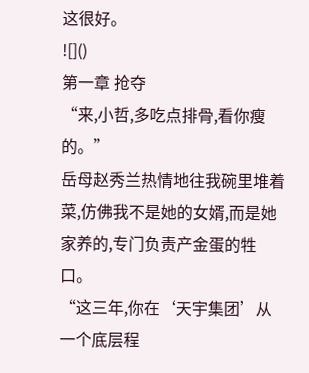这很好。
![]()
第一章 抢夺
“来,小哲,多吃点排骨,看你瘦的。”
岳母赵秀兰热情地往我碗里堆着菜,仿佛我不是她的女婿,而是她家养的,专门负责产金蛋的牲口。
“这三年,你在‘天宇集团’从一个底层程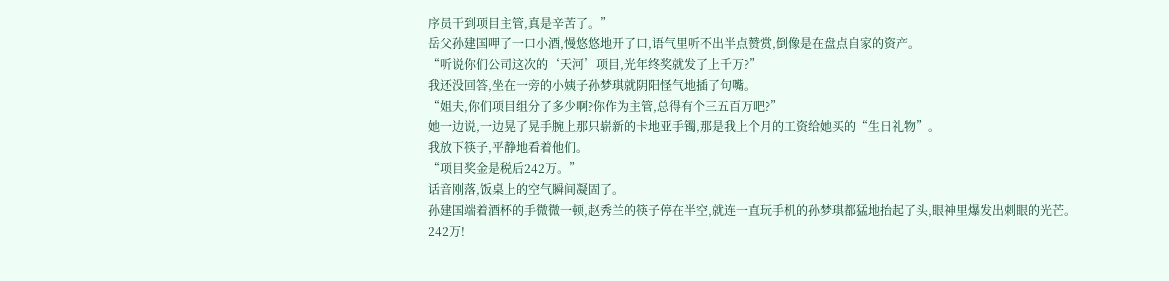序员干到项目主管,真是辛苦了。”
岳父孙建国呷了一口小酒,慢悠悠地开了口,语气里听不出半点赞赏,倒像是在盘点自家的资产。
“听说你们公司这次的‘天河’项目,光年终奖就发了上千万?”
我还没回答,坐在一旁的小姨子孙梦琪就阴阳怪气地插了句嘴。
“姐夫,你们项目组分了多少啊?你作为主管,总得有个三五百万吧?”
她一边说,一边晃了晃手腕上那只崭新的卡地亚手镯,那是我上个月的工资给她买的“生日礼物”。
我放下筷子,平静地看着他们。
“项目奖金是税后242万。”
话音刚落,饭桌上的空气瞬间凝固了。
孙建国端着酒杯的手微微一顿,赵秀兰的筷子停在半空,就连一直玩手机的孙梦琪都猛地抬起了头,眼神里爆发出刺眼的光芒。
242万!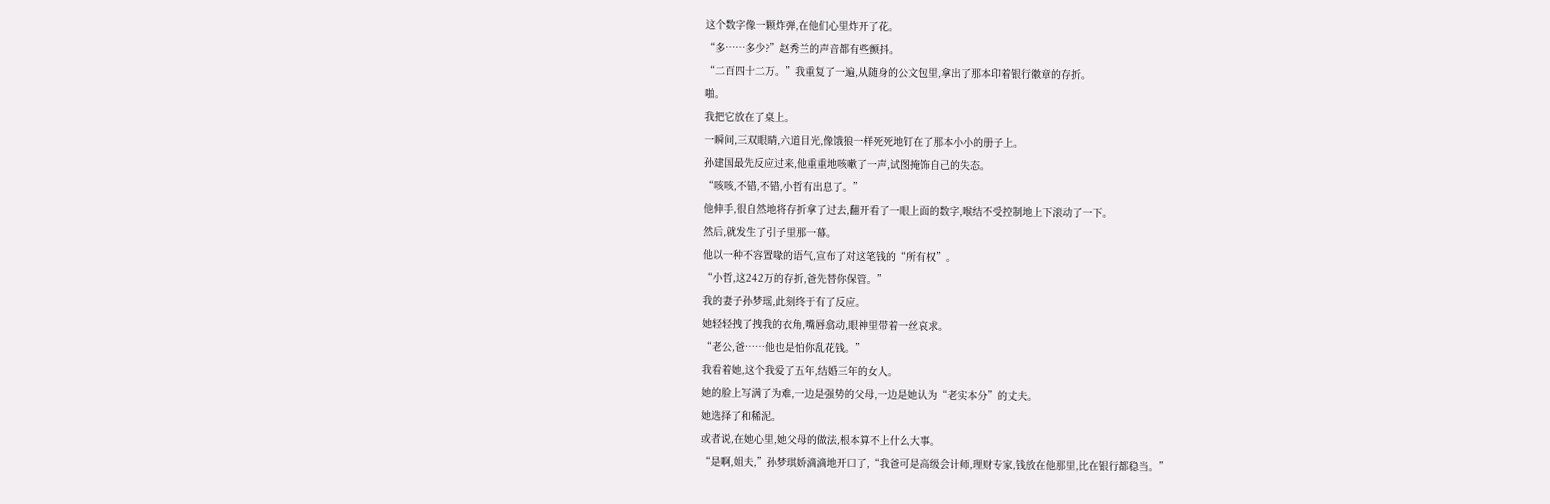这个数字像一颗炸弹,在他们心里炸开了花。
“多……多少?”赵秀兰的声音都有些颤抖。
“二百四十二万。”我重复了一遍,从随身的公文包里,拿出了那本印着银行徽章的存折。
啪。
我把它放在了桌上。
一瞬间,三双眼睛,六道目光,像饿狼一样死死地钉在了那本小小的册子上。
孙建国最先反应过来,他重重地咳嗽了一声,试图掩饰自己的失态。
“咳咳,不错,不错,小哲有出息了。”
他伸手,很自然地将存折拿了过去,翻开看了一眼上面的数字,喉结不受控制地上下滚动了一下。
然后,就发生了引子里那一幕。
他以一种不容置喙的语气,宣布了对这笔钱的“所有权”。
“小哲,这242万的存折,爸先替你保管。”
我的妻子孙梦瑶,此刻终于有了反应。
她轻轻拽了拽我的衣角,嘴唇翕动,眼神里带着一丝哀求。
“老公,爸……他也是怕你乱花钱。”
我看着她,这个我爱了五年,结婚三年的女人。
她的脸上写满了为难,一边是强势的父母,一边是她认为“老实本分”的丈夫。
她选择了和稀泥。
或者说,在她心里,她父母的做法,根本算不上什么大事。
“是啊,姐夫,”孙梦琪娇滴滴地开口了,“我爸可是高级会计师,理财专家,钱放在他那里,比在银行都稳当。”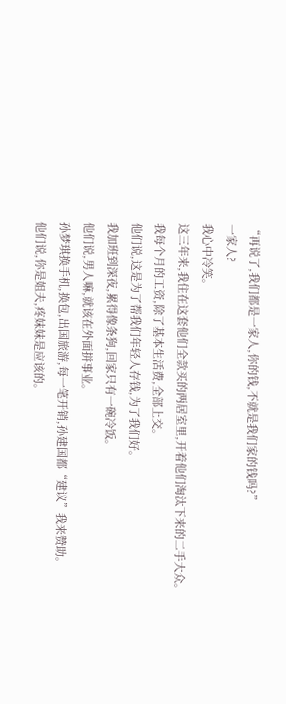“再说了,我们都是一家人,你的钱,不就是我们家的钱吗?”
一家人?
我心中冷笑。
这三年来,我住在这套他们全款买的两居室里,开着他们淘汰下来的二手大众。
我每个月的工资,除了基本生活费,全部上交。
他们说,这是为了帮我们年轻人存钱,为了我们好。
我加班到深夜,累得像条狗,回家只有一碗冷饭。
他们说,男人嘛,就该在外面拼事业。
孙梦琪换手机,换包,出国旅游,每一笔开销,孙建国都“建议”我来赞助。
他们说,你是姐夫,疼妹妹是应该的。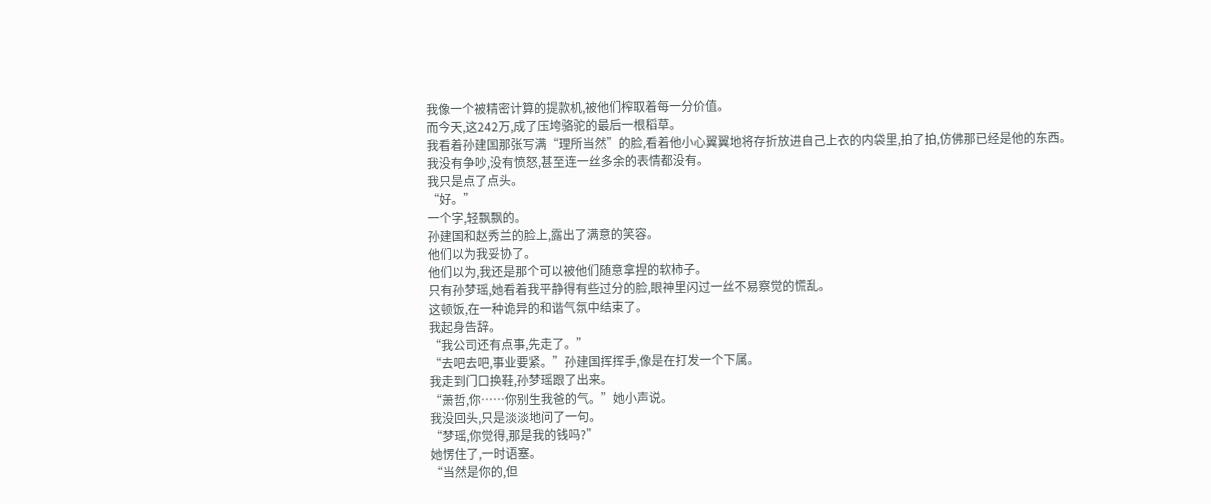我像一个被精密计算的提款机,被他们榨取着每一分价值。
而今天,这242万,成了压垮骆驼的最后一根稻草。
我看着孙建国那张写满“理所当然”的脸,看着他小心翼翼地将存折放进自己上衣的内袋里,拍了拍,仿佛那已经是他的东西。
我没有争吵,没有愤怒,甚至连一丝多余的表情都没有。
我只是点了点头。
“好。”
一个字,轻飘飘的。
孙建国和赵秀兰的脸上,露出了满意的笑容。
他们以为我妥协了。
他们以为,我还是那个可以被他们随意拿捏的软柿子。
只有孙梦瑶,她看着我平静得有些过分的脸,眼神里闪过一丝不易察觉的慌乱。
这顿饭,在一种诡异的和谐气氛中结束了。
我起身告辞。
“我公司还有点事,先走了。”
“去吧去吧,事业要紧。”孙建国挥挥手,像是在打发一个下属。
我走到门口换鞋,孙梦瑶跟了出来。
“萧哲,你……你别生我爸的气。”她小声说。
我没回头,只是淡淡地问了一句。
“梦瑶,你觉得,那是我的钱吗?”
她愣住了,一时语塞。
“当然是你的,但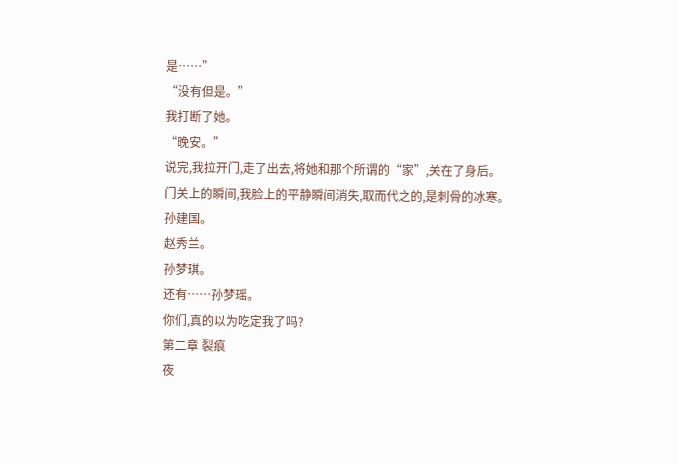是……”
“没有但是。”
我打断了她。
“晚安。”
说完,我拉开门,走了出去,将她和那个所谓的“家”,关在了身后。
门关上的瞬间,我脸上的平静瞬间消失,取而代之的,是刺骨的冰寒。
孙建国。
赵秀兰。
孙梦琪。
还有……孙梦瑶。
你们,真的以为吃定我了吗?
第二章 裂痕
夜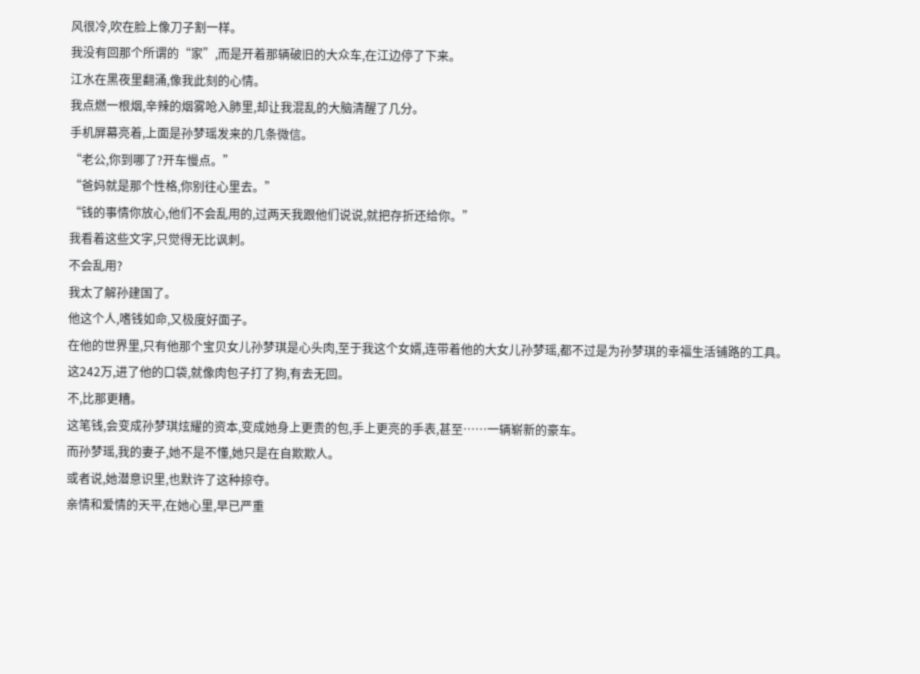风很冷,吹在脸上像刀子割一样。
我没有回那个所谓的“家”,而是开着那辆破旧的大众车,在江边停了下来。
江水在黑夜里翻涌,像我此刻的心情。
我点燃一根烟,辛辣的烟雾呛入肺里,却让我混乱的大脑清醒了几分。
手机屏幕亮着,上面是孙梦瑶发来的几条微信。
“老公,你到哪了?开车慢点。”
“爸妈就是那个性格,你别往心里去。”
“钱的事情你放心,他们不会乱用的,过两天我跟他们说说,就把存折还给你。”
我看着这些文字,只觉得无比讽刺。
不会乱用?
我太了解孙建国了。
他这个人,嗜钱如命,又极度好面子。
在他的世界里,只有他那个宝贝女儿孙梦琪是心头肉,至于我这个女婿,连带着他的大女儿孙梦瑶,都不过是为孙梦琪的幸福生活铺路的工具。
这242万,进了他的口袋,就像肉包子打了狗,有去无回。
不,比那更糟。
这笔钱,会变成孙梦琪炫耀的资本,变成她身上更贵的包,手上更亮的手表,甚至……一辆崭新的豪车。
而孙梦瑶,我的妻子,她不是不懂,她只是在自欺欺人。
或者说,她潜意识里,也默许了这种掠夺。
亲情和爱情的天平,在她心里,早已严重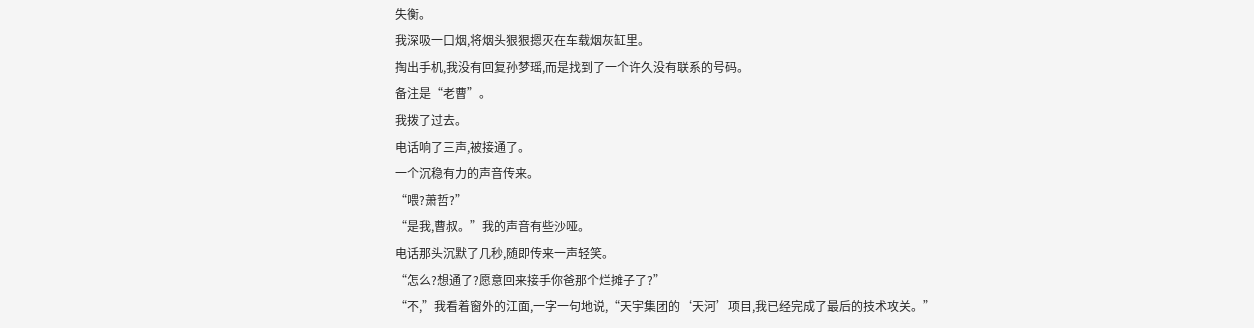失衡。
我深吸一口烟,将烟头狠狠摁灭在车载烟灰缸里。
掏出手机,我没有回复孙梦瑶,而是找到了一个许久没有联系的号码。
备注是“老曹”。
我拨了过去。
电话响了三声,被接通了。
一个沉稳有力的声音传来。
“喂?萧哲?”
“是我,曹叔。”我的声音有些沙哑。
电话那头沉默了几秒,随即传来一声轻笑。
“怎么?想通了?愿意回来接手你爸那个烂摊子了?”
“不,”我看着窗外的江面,一字一句地说,“天宇集团的‘天河’项目,我已经完成了最后的技术攻关。”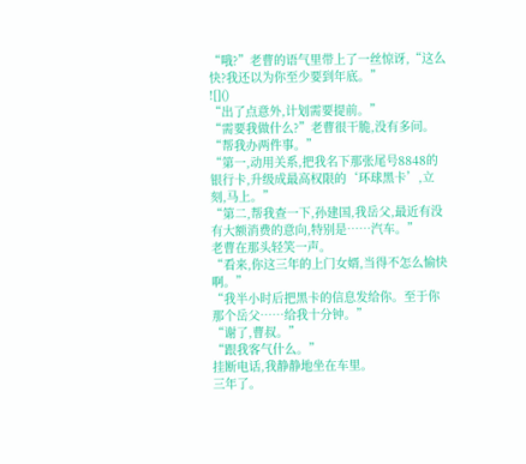“哦?”老曹的语气里带上了一丝惊讶,“这么快?我还以为你至少要到年底。”
![]()
“出了点意外,计划需要提前。”
“需要我做什么?”老曹很干脆,没有多问。
“帮我办两件事。”
“第一,动用关系,把我名下那张尾号8848的银行卡,升级成最高权限的‘环球黑卡’,立刻,马上。”
“第二,帮我查一下,孙建国,我岳父,最近有没有大额消费的意向,特别是……汽车。”
老曹在那头轻笑一声。
“看来,你这三年的上门女婿,当得不怎么愉快啊。”
“我半小时后把黑卡的信息发给你。至于你那个岳父……给我十分钟。”
“谢了,曹叔。”
“跟我客气什么。”
挂断电话,我静静地坐在车里。
三年了。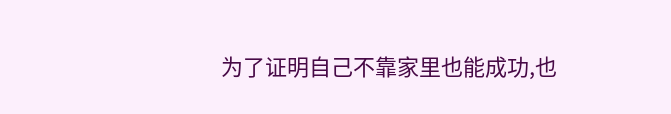为了证明自己不靠家里也能成功,也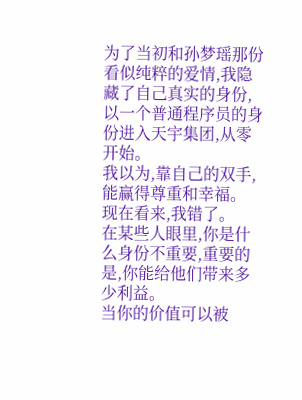为了当初和孙梦瑶那份看似纯粹的爱情,我隐藏了自己真实的身份,以一个普通程序员的身份进入天宇集团,从零开始。
我以为,靠自己的双手,能赢得尊重和幸福。
现在看来,我错了。
在某些人眼里,你是什么身份不重要,重要的是,你能给他们带来多少利益。
当你的价值可以被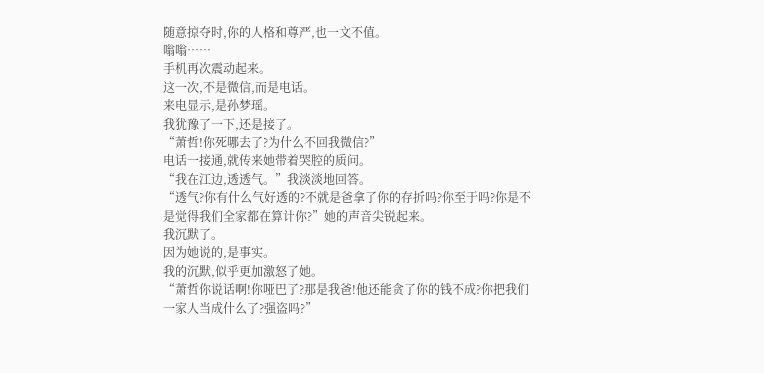随意掠夺时,你的人格和尊严,也一文不值。
嗡嗡……
手机再次震动起来。
这一次,不是微信,而是电话。
来电显示,是孙梦瑶。
我犹豫了一下,还是接了。
“萧哲!你死哪去了?为什么不回我微信?”
电话一接通,就传来她带着哭腔的质问。
“我在江边,透透气。”我淡淡地回答。
“透气?你有什么气好透的?不就是爸拿了你的存折吗?你至于吗?你是不是觉得我们全家都在算计你?”她的声音尖锐起来。
我沉默了。
因为她说的,是事实。
我的沉默,似乎更加激怒了她。
“萧哲你说话啊!你哑巴了?那是我爸!他还能贪了你的钱不成?你把我们一家人当成什么了?强盗吗?”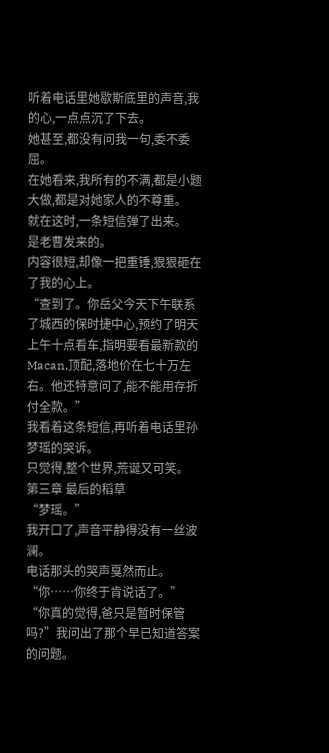听着电话里她歇斯底里的声音,我的心,一点点沉了下去。
她甚至,都没有问我一句,委不委屈。
在她看来,我所有的不满,都是小题大做,都是对她家人的不尊重。
就在这时,一条短信弹了出来。
是老曹发来的。
内容很短,却像一把重锤,狠狠砸在了我的心上。
“查到了。你岳父今天下午联系了城西的保时捷中心,预约了明天上午十点看车,指明要看最新款的Macan,顶配,落地价在七十万左右。他还特意问了,能不能用存折付全款。”
我看着这条短信,再听着电话里孙梦瑶的哭诉。
只觉得,整个世界,荒诞又可笑。
第三章 最后的稻草
“梦瑶。”
我开口了,声音平静得没有一丝波澜。
电话那头的哭声戛然而止。
“你……你终于肯说话了。”
“你真的觉得,爸只是暂时保管吗?”我问出了那个早已知道答案的问题。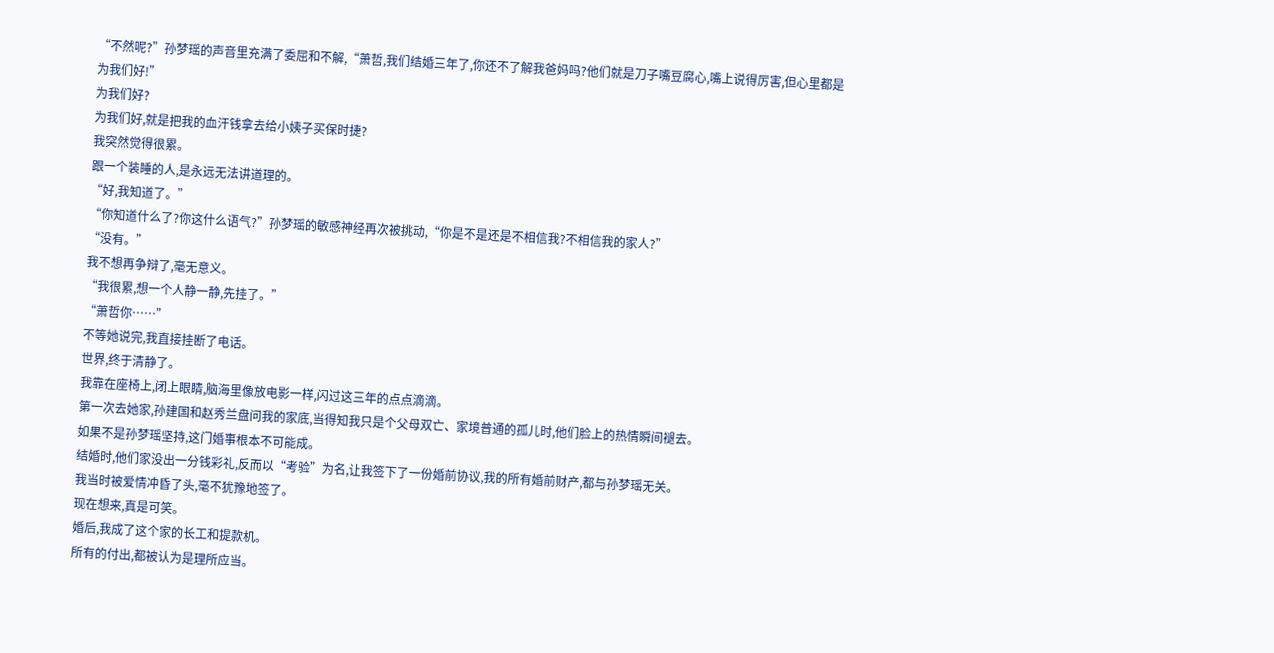“不然呢?”孙梦瑶的声音里充满了委屈和不解,“萧哲,我们结婚三年了,你还不了解我爸妈吗?他们就是刀子嘴豆腐心,嘴上说得厉害,但心里都是为我们好!”
为我们好?
为我们好,就是把我的血汗钱拿去给小姨子买保时捷?
我突然觉得很累。
跟一个装睡的人,是永远无法讲道理的。
“好,我知道了。”
“你知道什么了?你这什么语气?”孙梦瑶的敏感神经再次被挑动,“你是不是还是不相信我?不相信我的家人?”
“没有。”
我不想再争辩了,毫无意义。
“我很累,想一个人静一静,先挂了。”
“萧哲你……”
不等她说完,我直接挂断了电话。
世界,终于清静了。
我靠在座椅上,闭上眼睛,脑海里像放电影一样,闪过这三年的点点滴滴。
第一次去她家,孙建国和赵秀兰盘问我的家底,当得知我只是个父母双亡、家境普通的孤儿时,他们脸上的热情瞬间褪去。
如果不是孙梦瑶坚持,这门婚事根本不可能成。
结婚时,他们家没出一分钱彩礼,反而以“考验”为名,让我签下了一份婚前协议,我的所有婚前财产,都与孙梦瑶无关。
我当时被爱情冲昏了头,毫不犹豫地签了。
现在想来,真是可笑。
婚后,我成了这个家的长工和提款机。
所有的付出,都被认为是理所应当。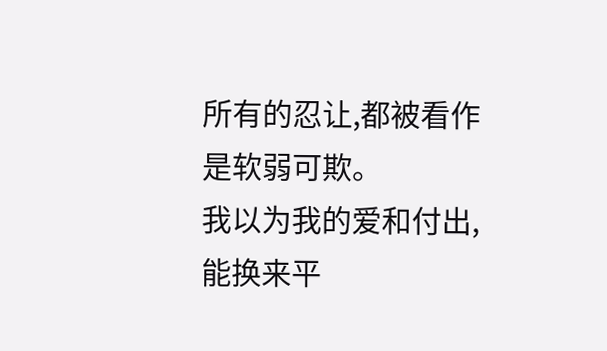所有的忍让,都被看作是软弱可欺。
我以为我的爱和付出,能换来平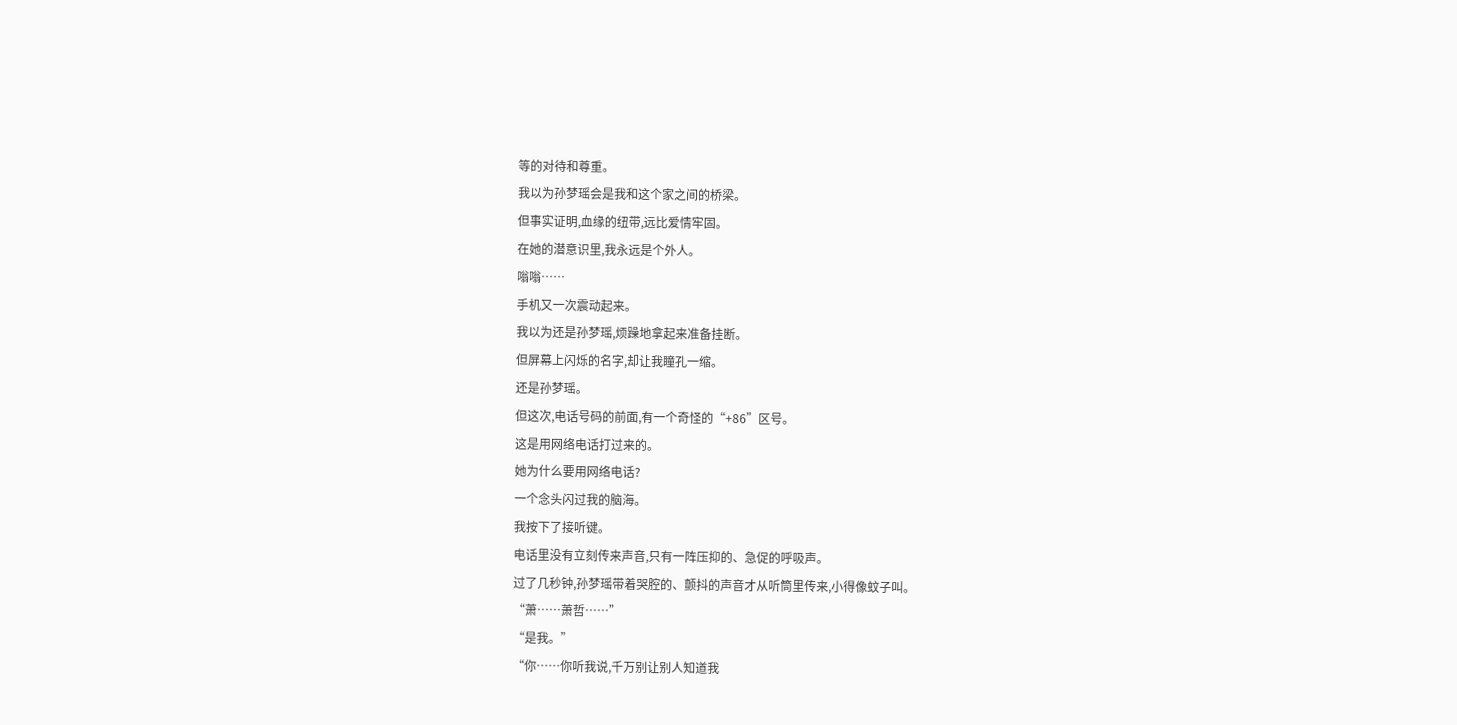等的对待和尊重。
我以为孙梦瑶会是我和这个家之间的桥梁。
但事实证明,血缘的纽带,远比爱情牢固。
在她的潜意识里,我永远是个外人。
嗡嗡……
手机又一次震动起来。
我以为还是孙梦瑶,烦躁地拿起来准备挂断。
但屏幕上闪烁的名字,却让我瞳孔一缩。
还是孙梦瑶。
但这次,电话号码的前面,有一个奇怪的“+86”区号。
这是用网络电话打过来的。
她为什么要用网络电话?
一个念头闪过我的脑海。
我按下了接听键。
电话里没有立刻传来声音,只有一阵压抑的、急促的呼吸声。
过了几秒钟,孙梦瑶带着哭腔的、颤抖的声音才从听筒里传来,小得像蚊子叫。
“萧……萧哲……”
“是我。”
“你……你听我说,千万别让别人知道我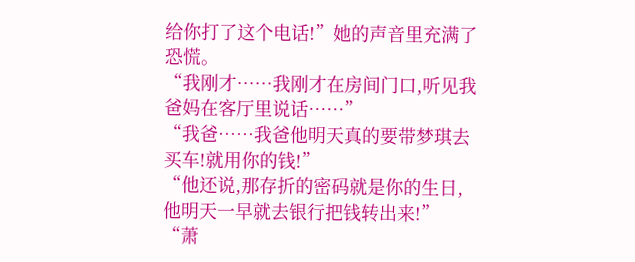给你打了这个电话!”她的声音里充满了恐慌。
“我刚才……我刚才在房间门口,听见我爸妈在客厅里说话……”
“我爸……我爸他明天真的要带梦琪去买车!就用你的钱!”
“他还说,那存折的密码就是你的生日,他明天一早就去银行把钱转出来!”
“萧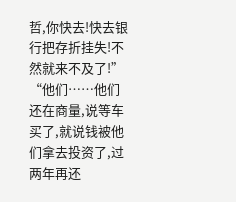哲,你快去!快去银行把存折挂失!不然就来不及了!”
“他们……他们还在商量,说等车买了,就说钱被他们拿去投资了,过两年再还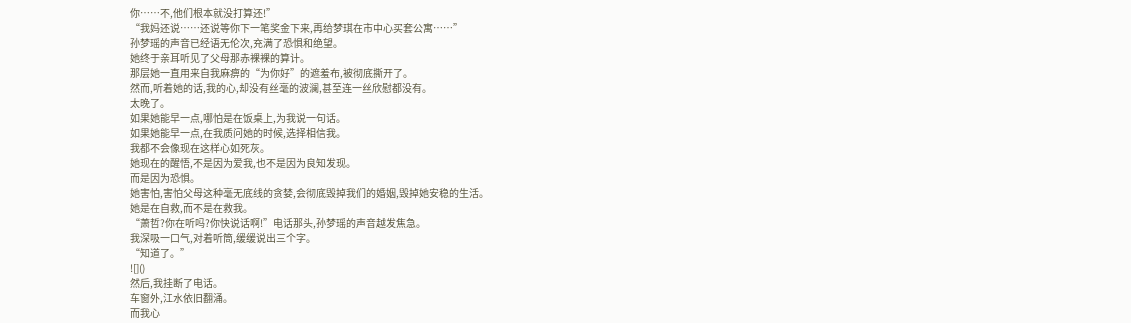你……不,他们根本就没打算还!”
“我妈还说……还说等你下一笔奖金下来,再给梦琪在市中心买套公寓……”
孙梦瑶的声音已经语无伦次,充满了恐惧和绝望。
她终于亲耳听见了父母那赤裸裸的算计。
那层她一直用来自我麻痹的“为你好”的遮羞布,被彻底撕开了。
然而,听着她的话,我的心,却没有丝毫的波澜,甚至连一丝欣慰都没有。
太晚了。
如果她能早一点,哪怕是在饭桌上,为我说一句话。
如果她能早一点,在我质问她的时候,选择相信我。
我都不会像现在这样心如死灰。
她现在的醒悟,不是因为爱我,也不是因为良知发现。
而是因为恐惧。
她害怕,害怕父母这种毫无底线的贪婪,会彻底毁掉我们的婚姻,毁掉她安稳的生活。
她是在自救,而不是在救我。
“萧哲?你在听吗?你快说话啊!”电话那头,孙梦瑶的声音越发焦急。
我深吸一口气,对着听筒,缓缓说出三个字。
“知道了。”
![]()
然后,我挂断了电话。
车窗外,江水依旧翻涌。
而我心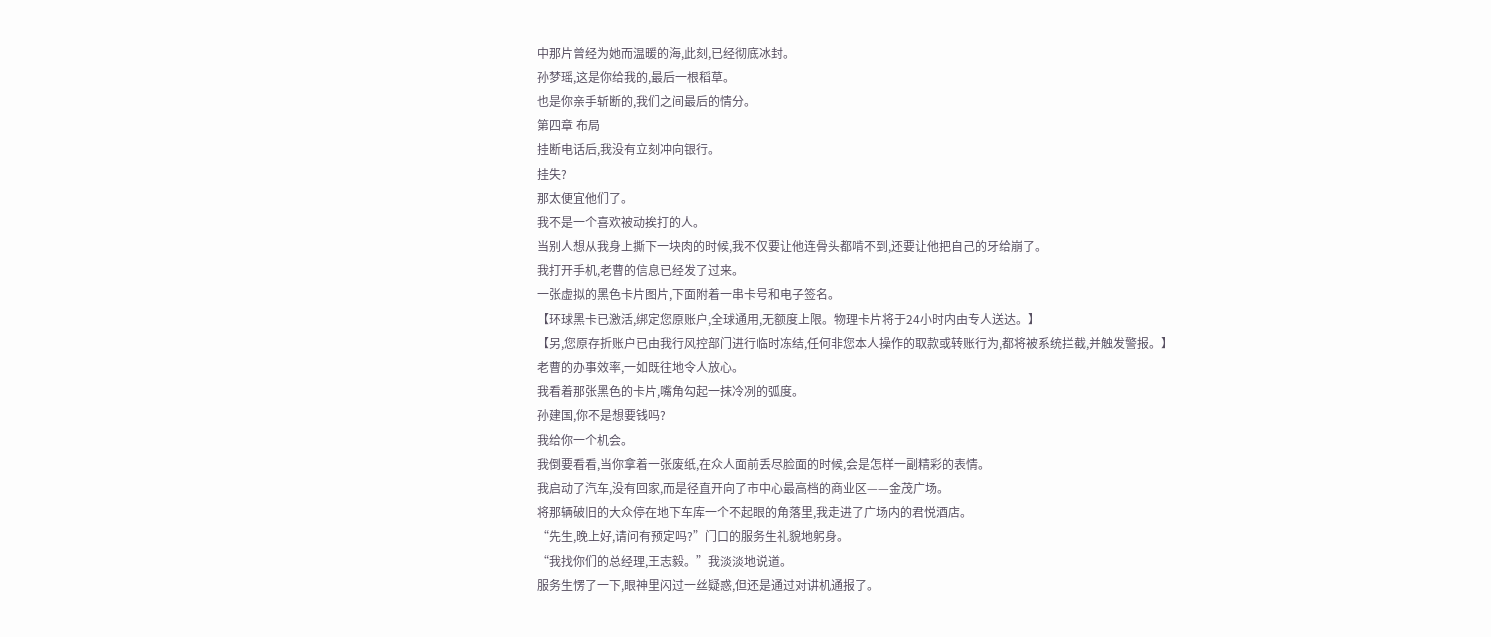中那片曾经为她而温暖的海,此刻,已经彻底冰封。
孙梦瑶,这是你给我的,最后一根稻草。
也是你亲手斩断的,我们之间最后的情分。
第四章 布局
挂断电话后,我没有立刻冲向银行。
挂失?
那太便宜他们了。
我不是一个喜欢被动挨打的人。
当别人想从我身上撕下一块肉的时候,我不仅要让他连骨头都啃不到,还要让他把自己的牙给崩了。
我打开手机,老曹的信息已经发了过来。
一张虚拟的黑色卡片图片,下面附着一串卡号和电子签名。
【环球黑卡已激活,绑定您原账户,全球通用,无额度上限。物理卡片将于24小时内由专人送达。】
【另,您原存折账户已由我行风控部门进行临时冻结,任何非您本人操作的取款或转账行为,都将被系统拦截,并触发警报。】
老曹的办事效率,一如既往地令人放心。
我看着那张黑色的卡片,嘴角勾起一抹冷冽的弧度。
孙建国,你不是想要钱吗?
我给你一个机会。
我倒要看看,当你拿着一张废纸,在众人面前丢尽脸面的时候,会是怎样一副精彩的表情。
我启动了汽车,没有回家,而是径直开向了市中心最高档的商业区——金茂广场。
将那辆破旧的大众停在地下车库一个不起眼的角落里,我走进了广场内的君悦酒店。
“先生,晚上好,请问有预定吗?”门口的服务生礼貌地躬身。
“我找你们的总经理,王志毅。”我淡淡地说道。
服务生愣了一下,眼神里闪过一丝疑惑,但还是通过对讲机通报了。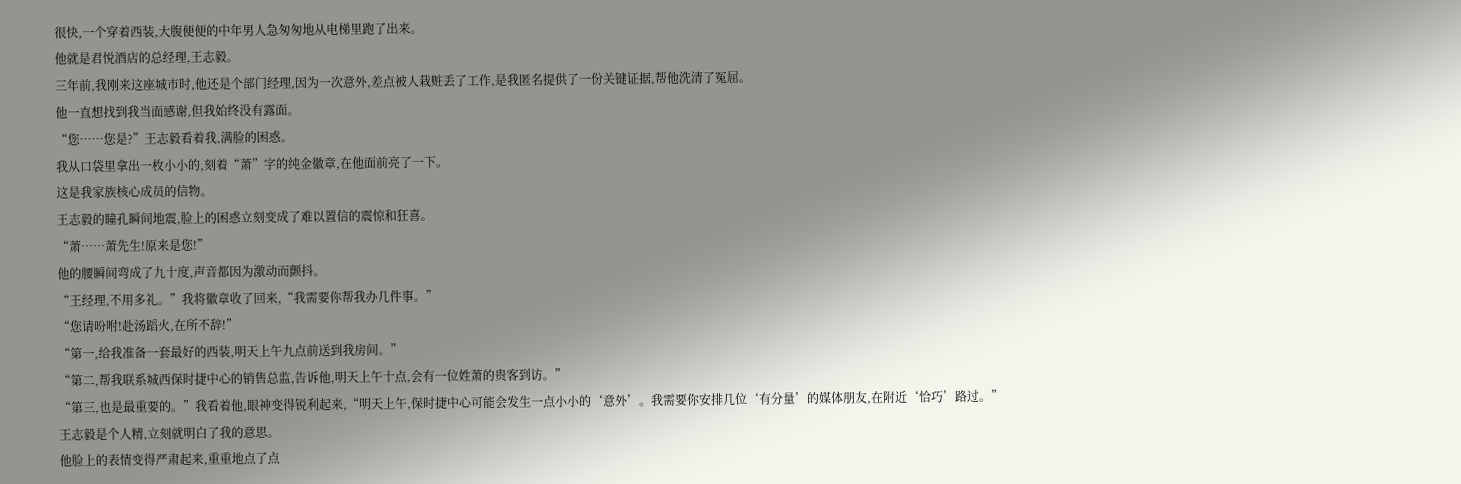很快,一个穿着西装,大腹便便的中年男人急匆匆地从电梯里跑了出来。
他就是君悦酒店的总经理,王志毅。
三年前,我刚来这座城市时,他还是个部门经理,因为一次意外,差点被人栽赃丢了工作,是我匿名提供了一份关键证据,帮他洗清了冤屈。
他一直想找到我当面感谢,但我始终没有露面。
“您……您是?”王志毅看着我,满脸的困惑。
我从口袋里拿出一枚小小的,刻着“萧”字的纯金徽章,在他面前亮了一下。
这是我家族核心成员的信物。
王志毅的瞳孔瞬间地震,脸上的困惑立刻变成了难以置信的震惊和狂喜。
“萧……萧先生!原来是您!”
他的腰瞬间弯成了九十度,声音都因为激动而颤抖。
“王经理,不用多礼。”我将徽章收了回来,“我需要你帮我办几件事。”
“您请吩咐!赴汤蹈火,在所不辞!”
“第一,给我准备一套最好的西装,明天上午九点前送到我房间。”
“第二,帮我联系城西保时捷中心的销售总监,告诉他,明天上午十点,会有一位姓萧的贵客到访。”
“第三,也是最重要的。”我看着他,眼神变得锐利起来,“明天上午,保时捷中心可能会发生一点小小的‘意外’。我需要你安排几位‘有分量’的媒体朋友,在附近‘恰巧’路过。”
王志毅是个人精,立刻就明白了我的意思。
他脸上的表情变得严肃起来,重重地点了点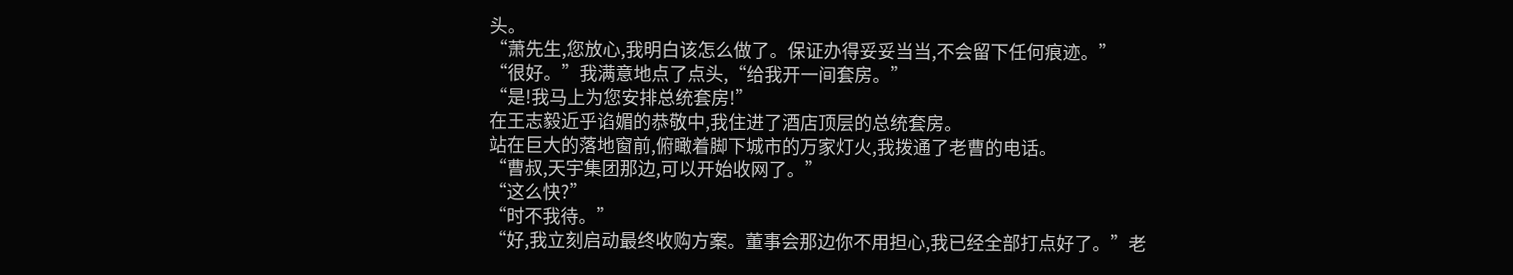头。
“萧先生,您放心,我明白该怎么做了。保证办得妥妥当当,不会留下任何痕迹。”
“很好。”我满意地点了点头,“给我开一间套房。”
“是!我马上为您安排总统套房!”
在王志毅近乎谄媚的恭敬中,我住进了酒店顶层的总统套房。
站在巨大的落地窗前,俯瞰着脚下城市的万家灯火,我拨通了老曹的电话。
“曹叔,天宇集团那边,可以开始收网了。”
“这么快?”
“时不我待。”
“好,我立刻启动最终收购方案。董事会那边你不用担心,我已经全部打点好了。”老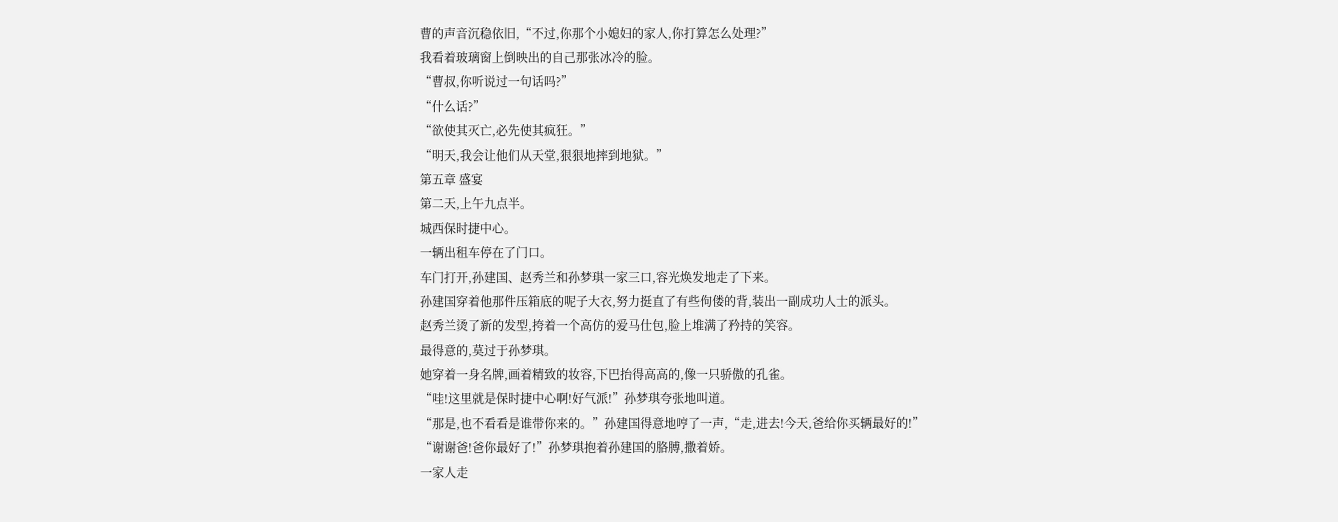曹的声音沉稳依旧,“不过,你那个小媳妇的家人,你打算怎么处理?”
我看着玻璃窗上倒映出的自己那张冰冷的脸。
“曹叔,你听说过一句话吗?”
“什么话?”
“欲使其灭亡,必先使其疯狂。”
“明天,我会让他们从天堂,狠狠地摔到地狱。”
第五章 盛宴
第二天,上午九点半。
城西保时捷中心。
一辆出租车停在了门口。
车门打开,孙建国、赵秀兰和孙梦琪一家三口,容光焕发地走了下来。
孙建国穿着他那件压箱底的呢子大衣,努力挺直了有些佝偻的背,装出一副成功人士的派头。
赵秀兰烫了新的发型,挎着一个高仿的爱马仕包,脸上堆满了矜持的笑容。
最得意的,莫过于孙梦琪。
她穿着一身名牌,画着精致的妆容,下巴抬得高高的,像一只骄傲的孔雀。
“哇!这里就是保时捷中心啊!好气派!”孙梦琪夸张地叫道。
“那是,也不看看是谁带你来的。”孙建国得意地哼了一声,“走,进去!今天,爸给你买辆最好的!”
“谢谢爸!爸你最好了!”孙梦琪抱着孙建国的胳膊,撒着娇。
一家人走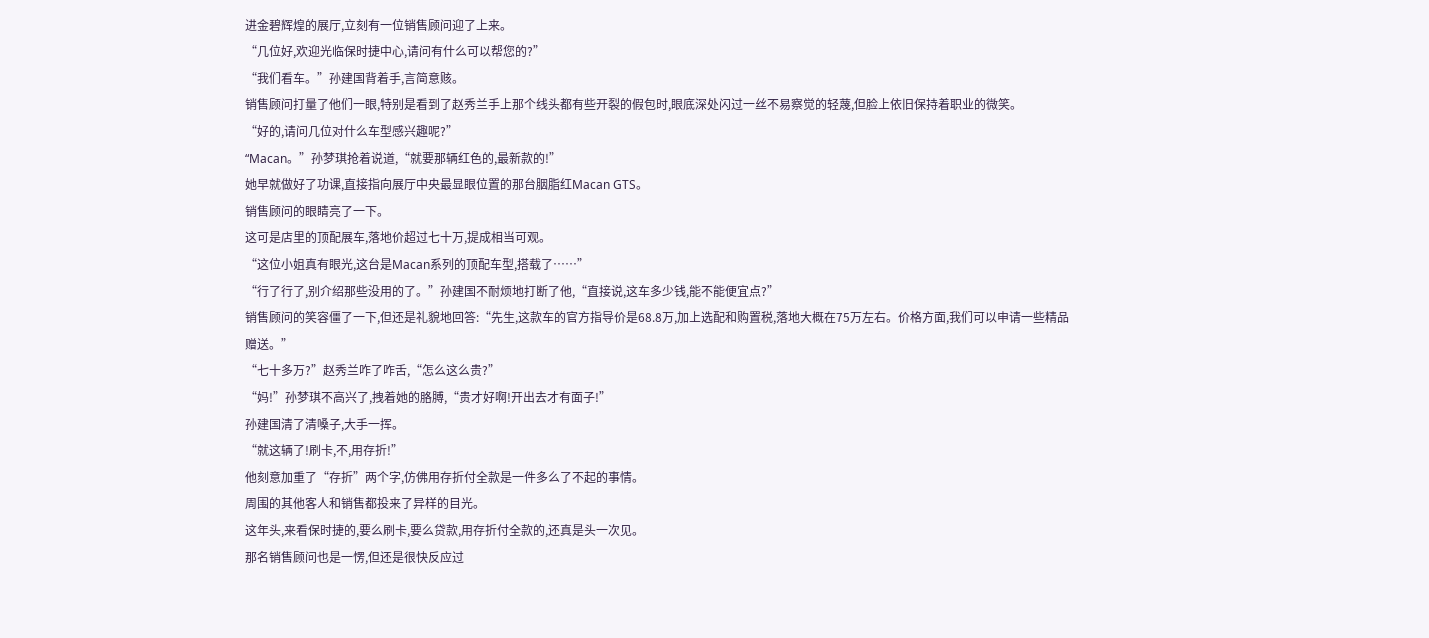进金碧辉煌的展厅,立刻有一位销售顾问迎了上来。
“几位好,欢迎光临保时捷中心,请问有什么可以帮您的?”
“我们看车。”孙建国背着手,言简意赅。
销售顾问打量了他们一眼,特别是看到了赵秀兰手上那个线头都有些开裂的假包时,眼底深处闪过一丝不易察觉的轻蔑,但脸上依旧保持着职业的微笑。
“好的,请问几位对什么车型感兴趣呢?”
“Macan。”孙梦琪抢着说道,“就要那辆红色的,最新款的!”
她早就做好了功课,直接指向展厅中央最显眼位置的那台胭脂红Macan GTS。
销售顾问的眼睛亮了一下。
这可是店里的顶配展车,落地价超过七十万,提成相当可观。
“这位小姐真有眼光,这台是Macan系列的顶配车型,搭载了……”
“行了行了,别介绍那些没用的了。”孙建国不耐烦地打断了他,“直接说,这车多少钱,能不能便宜点?”
销售顾问的笑容僵了一下,但还是礼貌地回答:“先生,这款车的官方指导价是68.8万,加上选配和购置税,落地大概在75万左右。价格方面,我们可以申请一些精品赠送。”
“七十多万?”赵秀兰咋了咋舌,“怎么这么贵?”
“妈!”孙梦琪不高兴了,拽着她的胳膊,“贵才好啊!开出去才有面子!”
孙建国清了清嗓子,大手一挥。
“就这辆了!刷卡,不,用存折!”
他刻意加重了“存折”两个字,仿佛用存折付全款是一件多么了不起的事情。
周围的其他客人和销售都投来了异样的目光。
这年头,来看保时捷的,要么刷卡,要么贷款,用存折付全款的,还真是头一次见。
那名销售顾问也是一愣,但还是很快反应过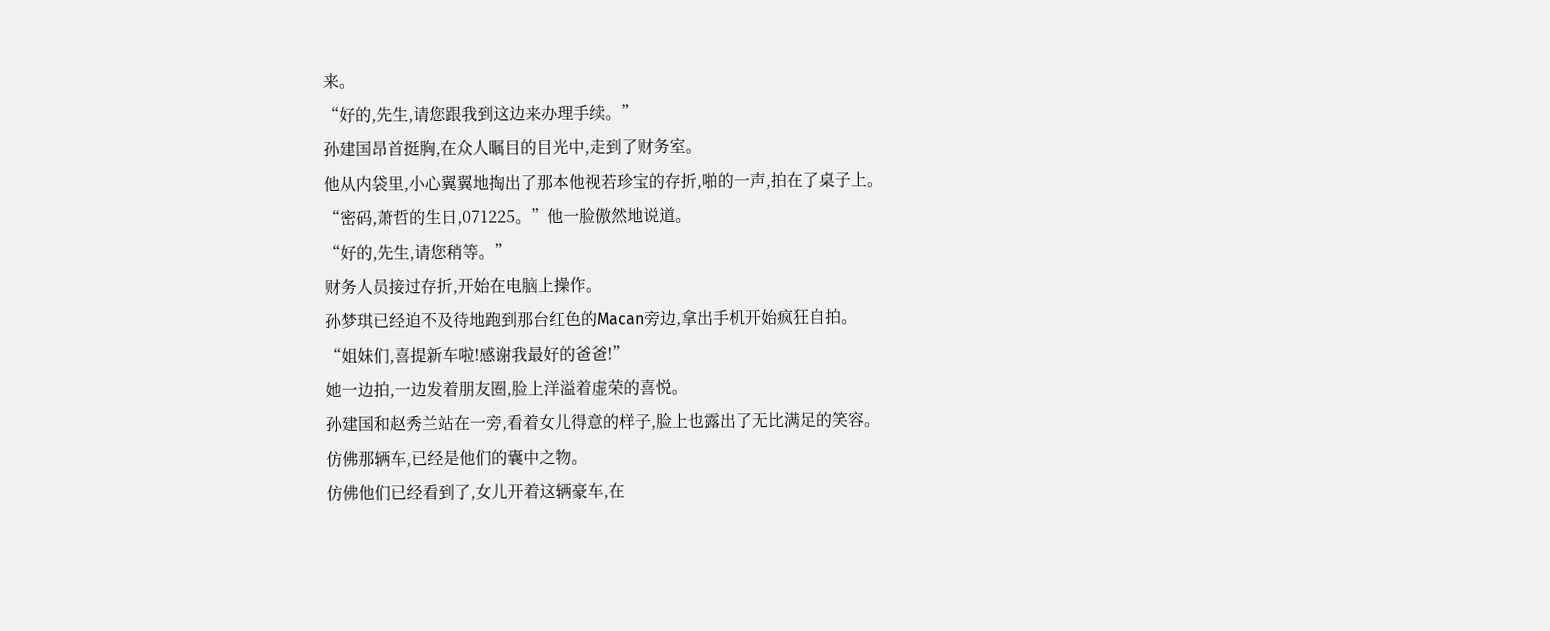来。
“好的,先生,请您跟我到这边来办理手续。”
孙建国昂首挺胸,在众人瞩目的目光中,走到了财务室。
他从内袋里,小心翼翼地掏出了那本他视若珍宝的存折,啪的一声,拍在了桌子上。
“密码,萧哲的生日,071225。”他一脸傲然地说道。
“好的,先生,请您稍等。”
财务人员接过存折,开始在电脑上操作。
孙梦琪已经迫不及待地跑到那台红色的Macan旁边,拿出手机开始疯狂自拍。
“姐妹们,喜提新车啦!感谢我最好的爸爸!”
她一边拍,一边发着朋友圈,脸上洋溢着虚荣的喜悦。
孙建国和赵秀兰站在一旁,看着女儿得意的样子,脸上也露出了无比满足的笑容。
仿佛那辆车,已经是他们的囊中之物。
仿佛他们已经看到了,女儿开着这辆豪车,在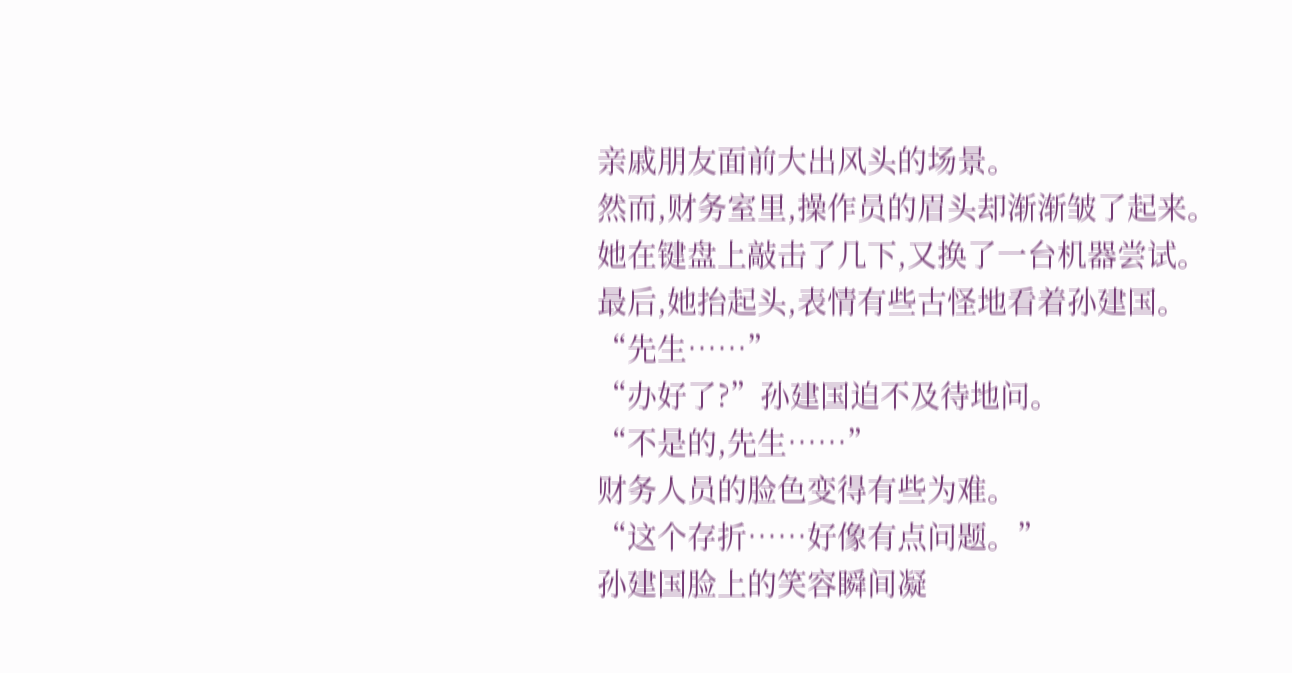亲戚朋友面前大出风头的场景。
然而,财务室里,操作员的眉头却渐渐皱了起来。
她在键盘上敲击了几下,又换了一台机器尝试。
最后,她抬起头,表情有些古怪地看着孙建国。
“先生……”
“办好了?”孙建国迫不及待地问。
“不是的,先生……”
财务人员的脸色变得有些为难。
“这个存折……好像有点问题。”
孙建国脸上的笑容瞬间凝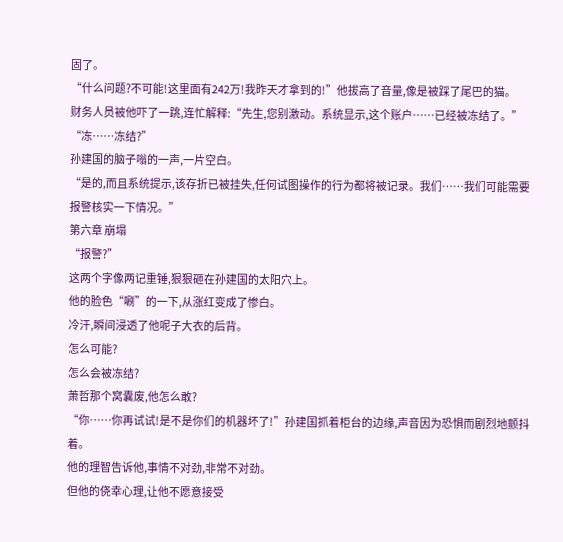固了。
“什么问题?不可能!这里面有242万!我昨天才拿到的!”他拔高了音量,像是被踩了尾巴的猫。
财务人员被他吓了一跳,连忙解释:“先生,您别激动。系统显示,这个账户……已经被冻结了。”
“冻……冻结?”
孙建国的脑子嗡的一声,一片空白。
“是的,而且系统提示,该存折已被挂失,任何试图操作的行为都将被记录。我们……我们可能需要报警核实一下情况。”
第六章 崩塌
“报警?”
这两个字像两记重锤,狠狠砸在孙建国的太阳穴上。
他的脸色“唰”的一下,从涨红变成了惨白。
冷汗,瞬间浸透了他呢子大衣的后背。
怎么可能?
怎么会被冻结?
萧哲那个窝囊废,他怎么敢?
“你……你再试试!是不是你们的机器坏了!”孙建国抓着柜台的边缘,声音因为恐惧而剧烈地颤抖着。
他的理智告诉他,事情不对劲,非常不对劲。
但他的侥幸心理,让他不愿意接受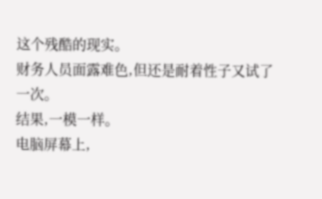这个残酷的现实。
财务人员面露难色,但还是耐着性子又试了一次。
结果,一模一样。
电脑屏幕上,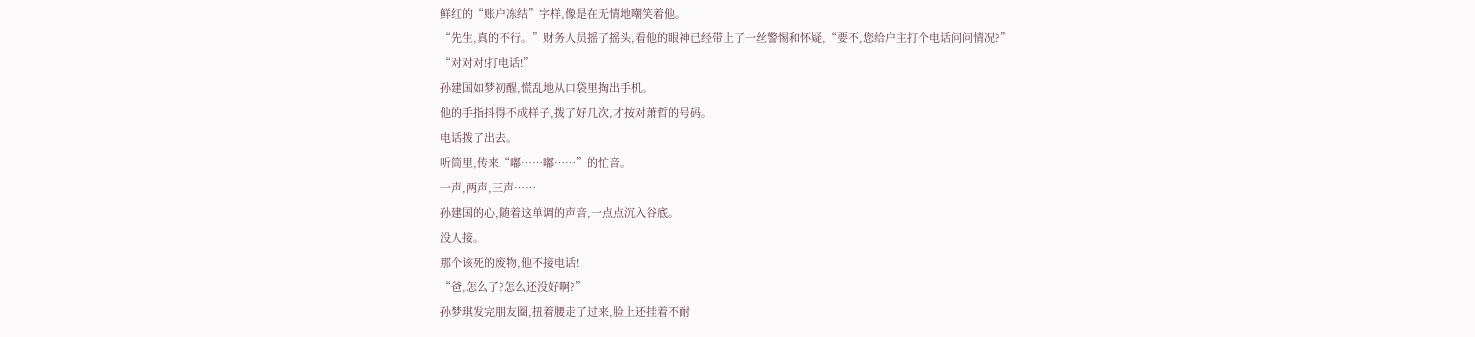鲜红的“账户冻结”字样,像是在无情地嘲笑着他。
“先生,真的不行。”财务人员摇了摇头,看他的眼神已经带上了一丝警惕和怀疑,“要不,您给户主打个电话问问情况?”
“对对对!打电话!”
孙建国如梦初醒,慌乱地从口袋里掏出手机。
他的手指抖得不成样子,拨了好几次,才按对萧哲的号码。
电话拨了出去。
听筒里,传来“嘟……嘟……”的忙音。
一声,两声,三声……
孙建国的心,随着这单调的声音,一点点沉入谷底。
没人接。
那个该死的废物,他不接电话!
“爸,怎么了?怎么还没好啊?”
孙梦琪发完朋友圈,扭着腰走了过来,脸上还挂着不耐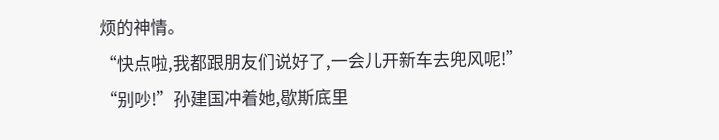烦的神情。
“快点啦,我都跟朋友们说好了,一会儿开新车去兜风呢!”
“别吵!”孙建国冲着她,歇斯底里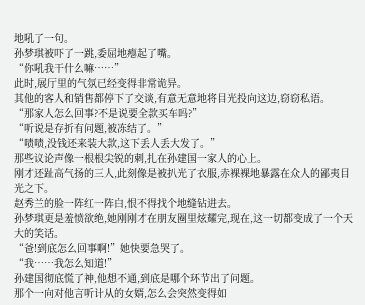地吼了一句。
孙梦琪被吓了一跳,委屈地瘪起了嘴。
“你吼我干什么嘛……”
此时,展厅里的气氛已经变得非常诡异。
其他的客人和销售都停下了交谈,有意无意地将目光投向这边,窃窃私语。
“那家人怎么回事?不是说要全款买车吗?”
“听说是存折有问题,被冻结了。”
“啧啧,没钱还来装大款,这下丢人丢大发了。”
那些议论声像一根根尖锐的刺,扎在孙建国一家人的心上。
刚才还趾高气扬的三人,此刻像是被扒光了衣服,赤裸裸地暴露在众人的鄙夷目光之下。
赵秀兰的脸一阵红一阵白,恨不得找个地缝钻进去。
孙梦琪更是羞愤欲绝,她刚刚才在朋友圈里炫耀完,现在,这一切都变成了一个天大的笑话。
“爸!到底怎么回事啊!”她快要急哭了。
“我……我怎么知道!”
孙建国彻底慌了神,他想不通,到底是哪个环节出了问题。
那个一向对他言听计从的女婿,怎么会突然变得如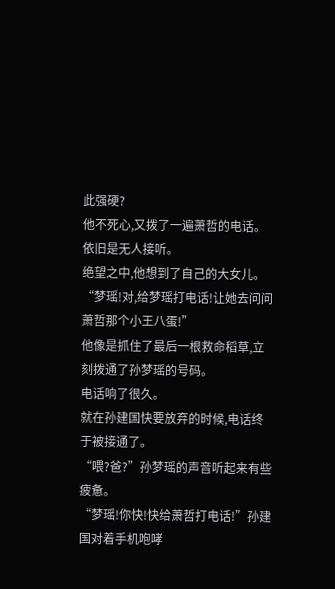此强硬?
他不死心,又拨了一遍萧哲的电话。
依旧是无人接听。
绝望之中,他想到了自己的大女儿。
“梦瑶!对,给梦瑶打电话!让她去问问萧哲那个小王八蛋!”
他像是抓住了最后一根救命稻草,立刻拨通了孙梦瑶的号码。
电话响了很久。
就在孙建国快要放弃的时候,电话终于被接通了。
“喂?爸?”孙梦瑶的声音听起来有些疲惫。
“梦瑶!你快!快给萧哲打电话!”孙建国对着手机咆哮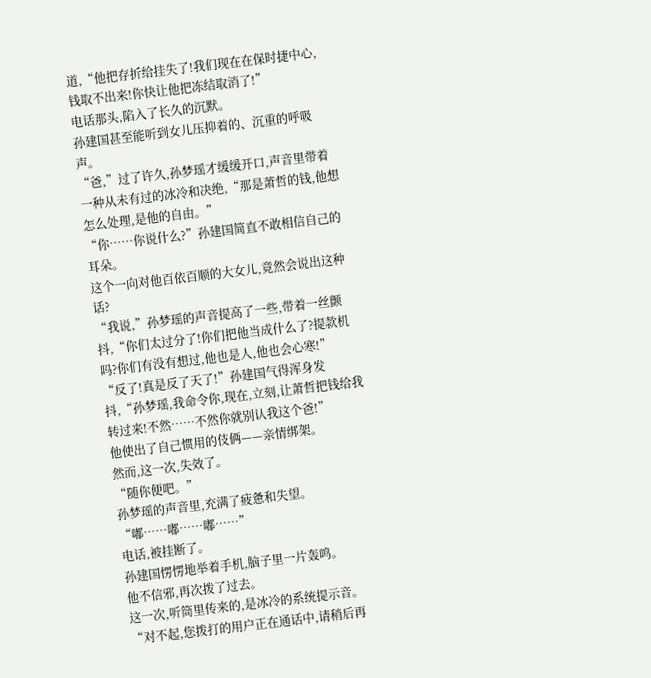道,“他把存折给挂失了!我们现在在保时捷中心,钱取不出来!你快让他把冻结取消了!”
电话那头,陷入了长久的沉默。
孙建国甚至能听到女儿压抑着的、沉重的呼吸声。
“爸,”过了许久,孙梦瑶才缓缓开口,声音里带着一种从未有过的冰冷和决绝,“那是萧哲的钱,他想怎么处理,是他的自由。”
“你……你说什么?”孙建国简直不敢相信自己的耳朵。
这个一向对他百依百顺的大女儿,竟然会说出这种话?
“我说,”孙梦瑶的声音提高了一些,带着一丝颤抖,“你们太过分了!你们把他当成什么了?提款机吗?你们有没有想过,他也是人,他也会心寒!”
“反了!真是反了天了!”孙建国气得浑身发抖,“孙梦瑶,我命令你,现在,立刻,让萧哲把钱给我转过来!不然……不然你就别认我这个爸!”
他使出了自己惯用的伎俩——亲情绑架。
然而,这一次,失效了。
“随你便吧。”
孙梦瑶的声音里,充满了疲惫和失望。
“嘟……嘟……嘟……”
电话,被挂断了。
孙建国愣愣地举着手机,脑子里一片轰鸣。
他不信邪,再次拨了过去。
这一次,听筒里传来的,是冰冷的系统提示音。
“对不起,您拨打的用户正在通话中,请稍后再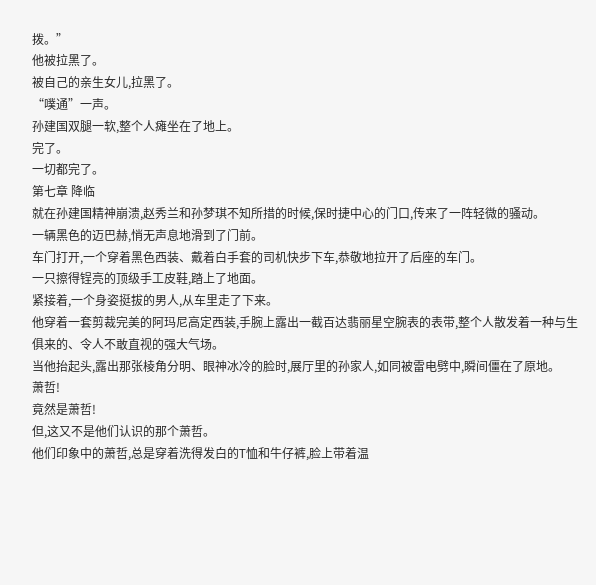拨。”
他被拉黑了。
被自己的亲生女儿,拉黑了。
“噗通”一声。
孙建国双腿一软,整个人瘫坐在了地上。
完了。
一切都完了。
第七章 降临
就在孙建国精神崩溃,赵秀兰和孙梦琪不知所措的时候,保时捷中心的门口,传来了一阵轻微的骚动。
一辆黑色的迈巴赫,悄无声息地滑到了门前。
车门打开,一个穿着黑色西装、戴着白手套的司机快步下车,恭敬地拉开了后座的车门。
一只擦得锃亮的顶级手工皮鞋,踏上了地面。
紧接着,一个身姿挺拔的男人,从车里走了下来。
他穿着一套剪裁完美的阿玛尼高定西装,手腕上露出一截百达翡丽星空腕表的表带,整个人散发着一种与生俱来的、令人不敢直视的强大气场。
当他抬起头,露出那张棱角分明、眼神冰冷的脸时,展厅里的孙家人,如同被雷电劈中,瞬间僵在了原地。
萧哲!
竟然是萧哲!
但,这又不是他们认识的那个萧哲。
他们印象中的萧哲,总是穿着洗得发白的T恤和牛仔裤,脸上带着温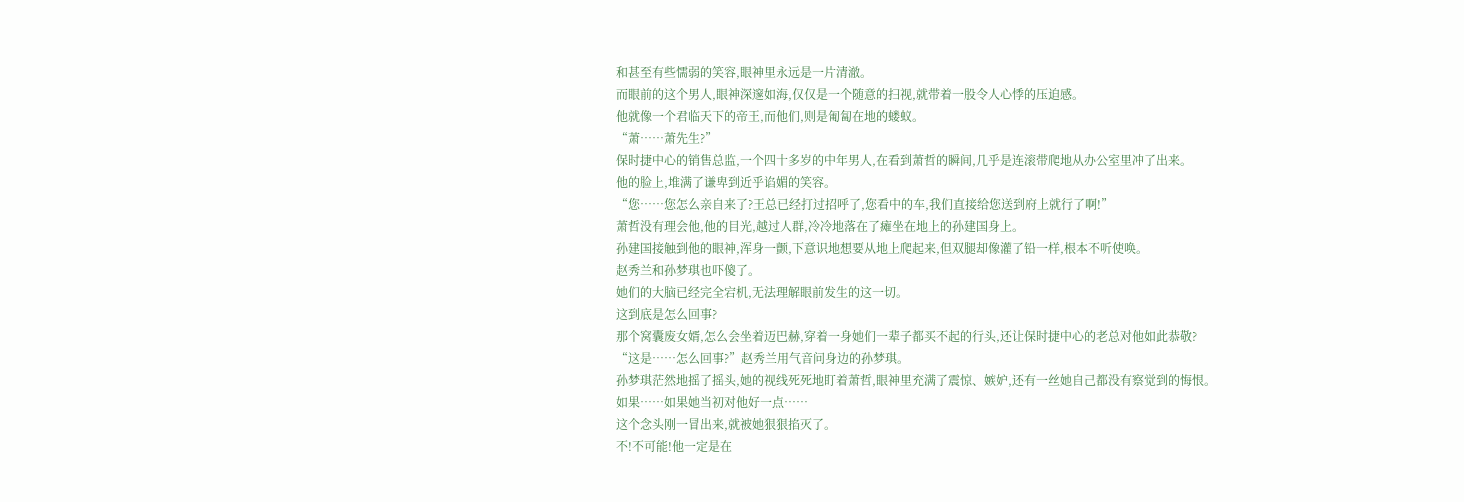和甚至有些懦弱的笑容,眼神里永远是一片清澈。
而眼前的这个男人,眼神深邃如海,仅仅是一个随意的扫视,就带着一股令人心悸的压迫感。
他就像一个君临天下的帝王,而他们,则是匍匐在地的蝼蚁。
“萧……萧先生?”
保时捷中心的销售总监,一个四十多岁的中年男人,在看到萧哲的瞬间,几乎是连滚带爬地从办公室里冲了出来。
他的脸上,堆满了谦卑到近乎谄媚的笑容。
“您……您怎么亲自来了?王总已经打过招呼了,您看中的车,我们直接给您送到府上就行了啊!”
萧哲没有理会他,他的目光,越过人群,冷冷地落在了瘫坐在地上的孙建国身上。
孙建国接触到他的眼神,浑身一颤,下意识地想要从地上爬起来,但双腿却像灌了铅一样,根本不听使唤。
赵秀兰和孙梦琪也吓傻了。
她们的大脑已经完全宕机,无法理解眼前发生的这一切。
这到底是怎么回事?
那个窝囊废女婿,怎么会坐着迈巴赫,穿着一身她们一辈子都买不起的行头,还让保时捷中心的老总对他如此恭敬?
“这是……怎么回事?”赵秀兰用气音问身边的孙梦琪。
孙梦琪茫然地摇了摇头,她的视线死死地盯着萧哲,眼神里充满了震惊、嫉妒,还有一丝她自己都没有察觉到的悔恨。
如果……如果她当初对他好一点……
这个念头刚一冒出来,就被她狠狠掐灭了。
不!不可能!他一定是在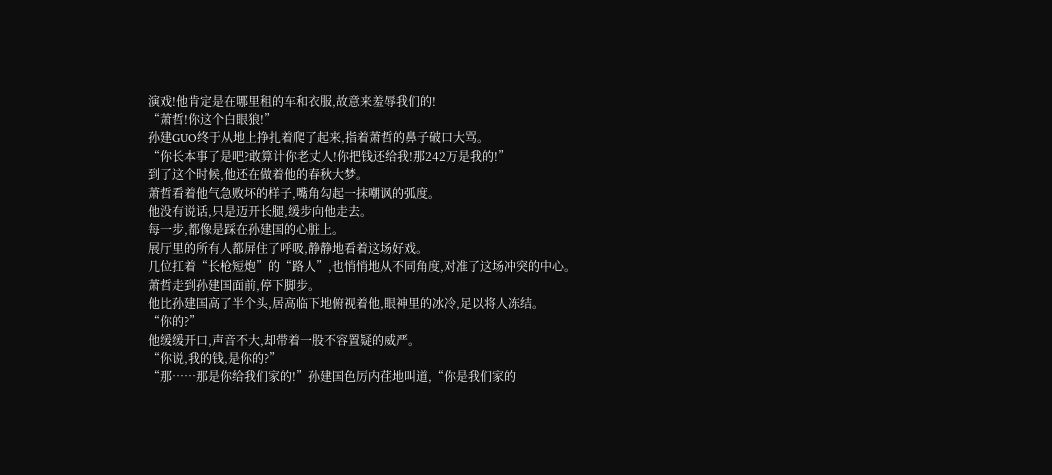演戏!他肯定是在哪里租的车和衣服,故意来羞辱我们的!
“萧哲!你这个白眼狼!”
孙建GUO终于从地上挣扎着爬了起来,指着萧哲的鼻子破口大骂。
“你长本事了是吧?敢算计你老丈人!你把钱还给我!那242万是我的!”
到了这个时候,他还在做着他的春秋大梦。
萧哲看着他气急败坏的样子,嘴角勾起一抹嘲讽的弧度。
他没有说话,只是迈开长腿,缓步向他走去。
每一步,都像是踩在孙建国的心脏上。
展厅里的所有人都屏住了呼吸,静静地看着这场好戏。
几位扛着“长枪短炮”的“路人”,也悄悄地从不同角度,对准了这场冲突的中心。
萧哲走到孙建国面前,停下脚步。
他比孙建国高了半个头,居高临下地俯视着他,眼神里的冰冷,足以将人冻结。
“你的?”
他缓缓开口,声音不大,却带着一股不容置疑的威严。
“你说,我的钱,是你的?”
“那……那是你给我们家的!”孙建国色厉内荏地叫道,“你是我们家的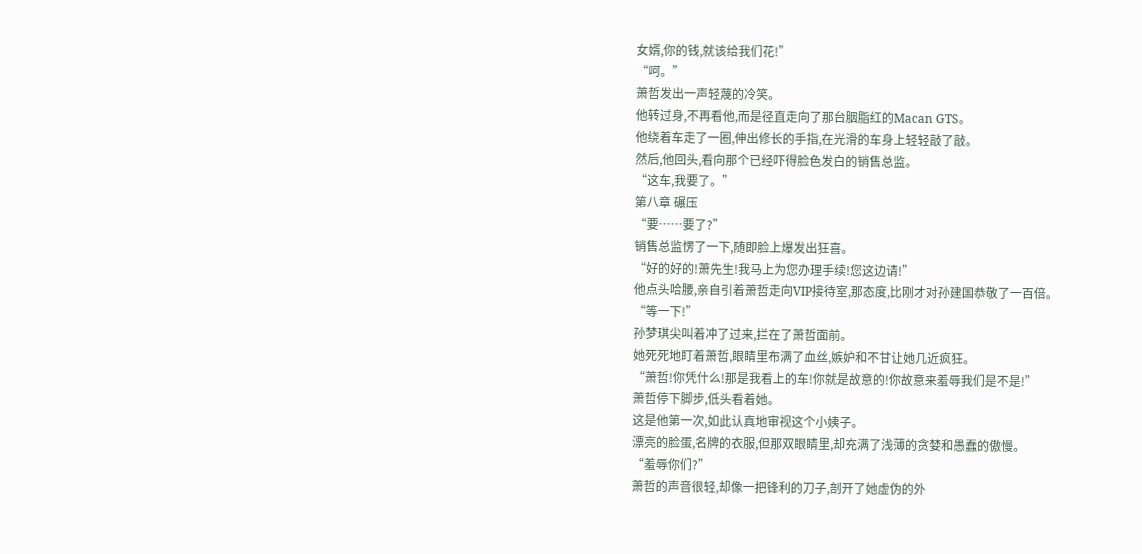女婿,你的钱,就该给我们花!”
“呵。”
萧哲发出一声轻蔑的冷笑。
他转过身,不再看他,而是径直走向了那台胭脂红的Macan GTS。
他绕着车走了一圈,伸出修长的手指,在光滑的车身上轻轻敲了敲。
然后,他回头,看向那个已经吓得脸色发白的销售总监。
“这车,我要了。”
第八章 碾压
“要……要了?”
销售总监愣了一下,随即脸上爆发出狂喜。
“好的好的!萧先生!我马上为您办理手续!您这边请!”
他点头哈腰,亲自引着萧哲走向VIP接待室,那态度,比刚才对孙建国恭敬了一百倍。
“等一下!”
孙梦琪尖叫着冲了过来,拦在了萧哲面前。
她死死地盯着萧哲,眼睛里布满了血丝,嫉妒和不甘让她几近疯狂。
“萧哲!你凭什么!那是我看上的车!你就是故意的!你故意来羞辱我们是不是!”
萧哲停下脚步,低头看着她。
这是他第一次,如此认真地审视这个小姨子。
漂亮的脸蛋,名牌的衣服,但那双眼睛里,却充满了浅薄的贪婪和愚蠢的傲慢。
“羞辱你们?”
萧哲的声音很轻,却像一把锋利的刀子,剖开了她虚伪的外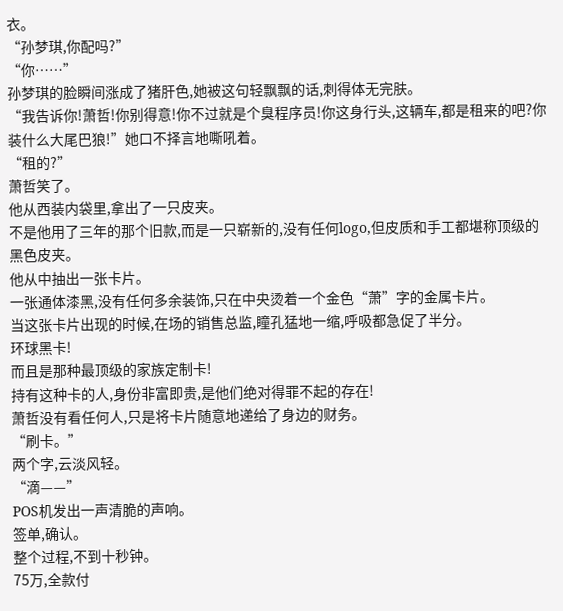衣。
“孙梦琪,你配吗?”
“你……”
孙梦琪的脸瞬间涨成了猪肝色,她被这句轻飘飘的话,刺得体无完肤。
“我告诉你!萧哲!你别得意!你不过就是个臭程序员!你这身行头,这辆车,都是租来的吧?你装什么大尾巴狼!”她口不择言地嘶吼着。
“租的?”
萧哲笑了。
他从西装内袋里,拿出了一只皮夹。
不是他用了三年的那个旧款,而是一只崭新的,没有任何logo,但皮质和手工都堪称顶级的黑色皮夹。
他从中抽出一张卡片。
一张通体漆黑,没有任何多余装饰,只在中央烫着一个金色“萧”字的金属卡片。
当这张卡片出现的时候,在场的销售总监,瞳孔猛地一缩,呼吸都急促了半分。
环球黑卡!
而且是那种最顶级的家族定制卡!
持有这种卡的人,身份非富即贵,是他们绝对得罪不起的存在!
萧哲没有看任何人,只是将卡片随意地递给了身边的财务。
“刷卡。”
两个字,云淡风轻。
“滴——”
POS机发出一声清脆的声响。
签单,确认。
整个过程,不到十秒钟。
75万,全款付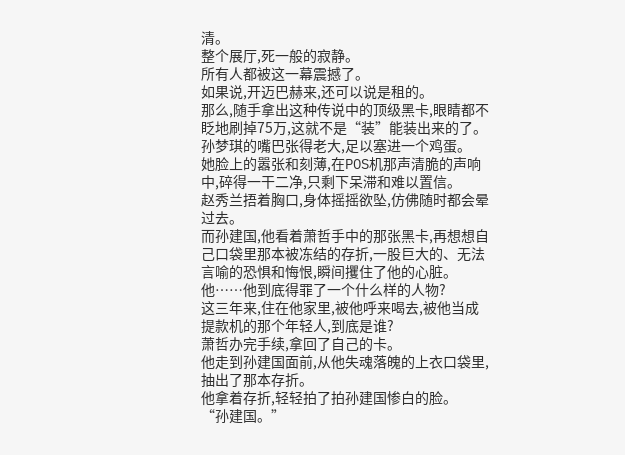清。
整个展厅,死一般的寂静。
所有人都被这一幕震撼了。
如果说,开迈巴赫来,还可以说是租的。
那么,随手拿出这种传说中的顶级黑卡,眼睛都不眨地刷掉75万,这就不是“装”能装出来的了。
孙梦琪的嘴巴张得老大,足以塞进一个鸡蛋。
她脸上的嚣张和刻薄,在POS机那声清脆的声响中,碎得一干二净,只剩下呆滞和难以置信。
赵秀兰捂着胸口,身体摇摇欲坠,仿佛随时都会晕过去。
而孙建国,他看着萧哲手中的那张黑卡,再想想自己口袋里那本被冻结的存折,一股巨大的、无法言喻的恐惧和悔恨,瞬间攫住了他的心脏。
他……他到底得罪了一个什么样的人物?
这三年来,住在他家里,被他呼来喝去,被他当成提款机的那个年轻人,到底是谁?
萧哲办完手续,拿回了自己的卡。
他走到孙建国面前,从他失魂落魄的上衣口袋里,抽出了那本存折。
他拿着存折,轻轻拍了拍孙建国惨白的脸。
“孙建国。”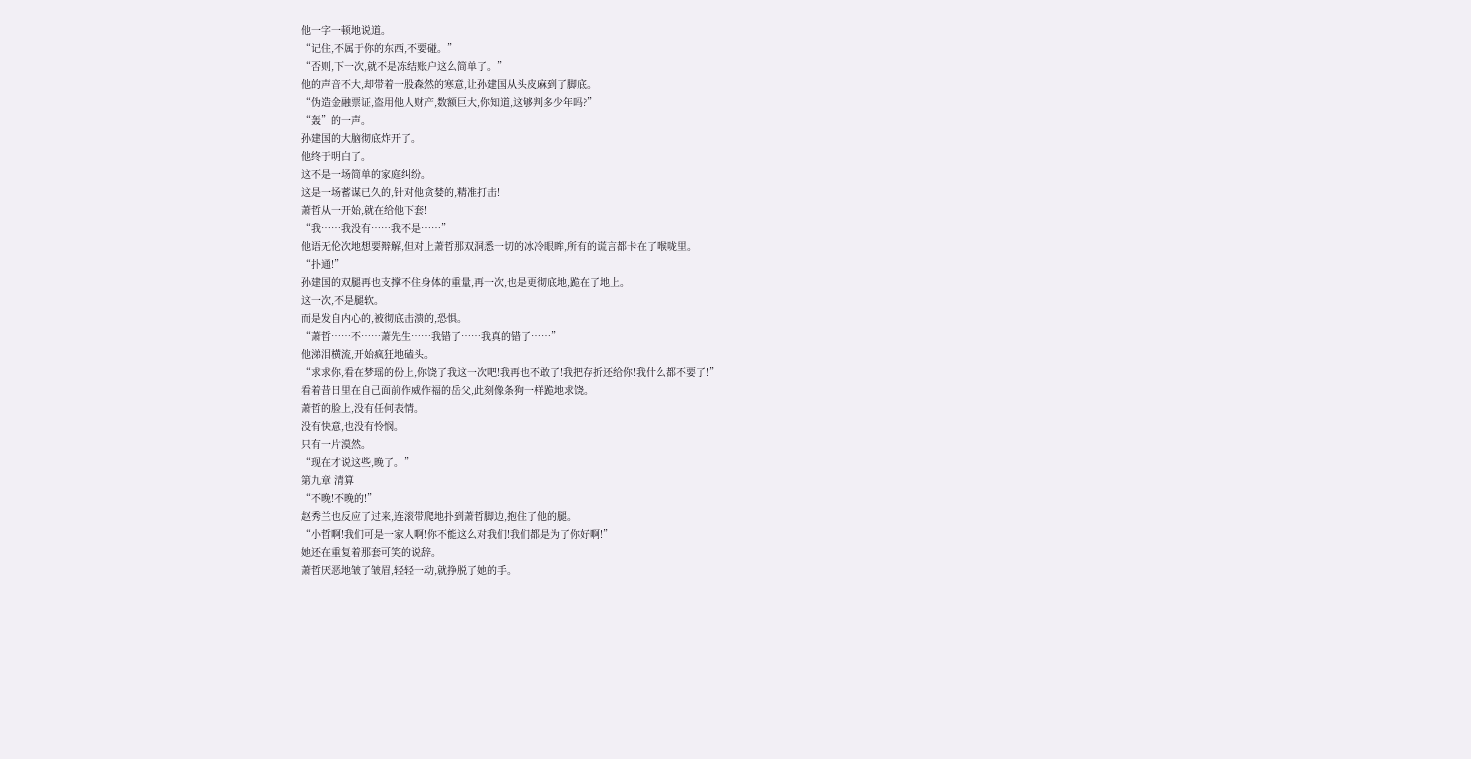他一字一顿地说道。
“记住,不属于你的东西,不要碰。”
“否则,下一次,就不是冻结账户这么简单了。”
他的声音不大,却带着一股森然的寒意,让孙建国从头皮麻到了脚底。
“伪造金融票证,盗用他人财产,数额巨大,你知道,这够判多少年吗?”
“轰”的一声。
孙建国的大脑彻底炸开了。
他终于明白了。
这不是一场简单的家庭纠纷。
这是一场蓄谋已久的,针对他贪婪的,精准打击!
萧哲从一开始,就在给他下套!
“我……我没有……我不是……”
他语无伦次地想要辩解,但对上萧哲那双洞悉一切的冰冷眼眸,所有的谎言都卡在了喉咙里。
“扑通!”
孙建国的双腿再也支撑不住身体的重量,再一次,也是更彻底地,跪在了地上。
这一次,不是腿软。
而是发自内心的,被彻底击溃的,恐惧。
“萧哲……不……萧先生……我错了……我真的错了……”
他涕泪横流,开始疯狂地磕头。
“求求你,看在梦瑶的份上,你饶了我这一次吧!我再也不敢了!我把存折还给你!我什么都不要了!”
看着昔日里在自己面前作威作福的岳父,此刻像条狗一样跪地求饶。
萧哲的脸上,没有任何表情。
没有快意,也没有怜悯。
只有一片漠然。
“现在才说这些,晚了。”
第九章 清算
“不晚!不晚的!”
赵秀兰也反应了过来,连滚带爬地扑到萧哲脚边,抱住了他的腿。
“小哲啊!我们可是一家人啊!你不能这么对我们!我们都是为了你好啊!”
她还在重复着那套可笑的说辞。
萧哲厌恶地皱了皱眉,轻轻一动,就挣脱了她的手。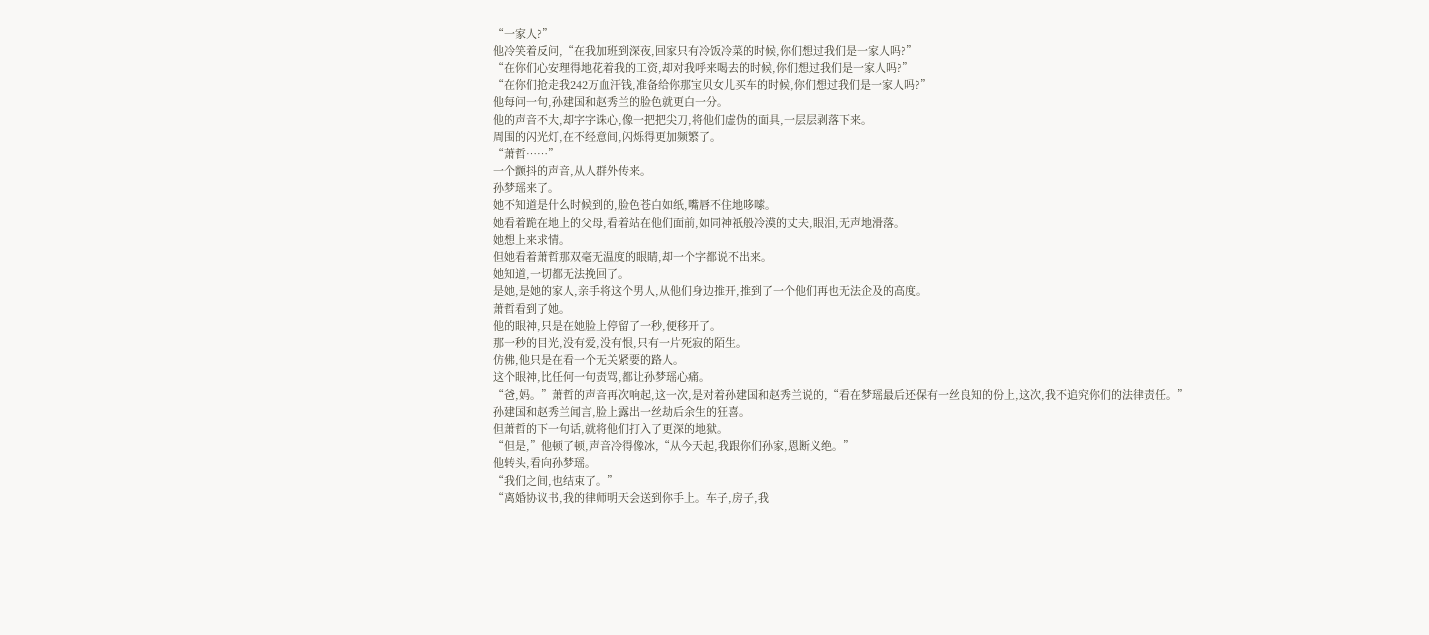“一家人?”
他冷笑着反问,“在我加班到深夜,回家只有冷饭冷菜的时候,你们想过我们是一家人吗?”
“在你们心安理得地花着我的工资,却对我呼来喝去的时候,你们想过我们是一家人吗?”
“在你们抢走我242万血汗钱,准备给你那宝贝女儿买车的时候,你们想过我们是一家人吗?”
他每问一句,孙建国和赵秀兰的脸色就更白一分。
他的声音不大,却字字诛心,像一把把尖刀,将他们虚伪的面具,一层层剥落下来。
周围的闪光灯,在不经意间,闪烁得更加频繁了。
“萧哲……”
一个颤抖的声音,从人群外传来。
孙梦瑶来了。
她不知道是什么时候到的,脸色苍白如纸,嘴唇不住地哆嗦。
她看着跪在地上的父母,看着站在他们面前,如同神祇般冷漠的丈夫,眼泪,无声地滑落。
她想上来求情。
但她看着萧哲那双毫无温度的眼睛,却一个字都说不出来。
她知道,一切都无法挽回了。
是她,是她的家人,亲手将这个男人,从他们身边推开,推到了一个他们再也无法企及的高度。
萧哲看到了她。
他的眼神,只是在她脸上停留了一秒,便移开了。
那一秒的目光,没有爱,没有恨,只有一片死寂的陌生。
仿佛,他只是在看一个无关紧要的路人。
这个眼神,比任何一句责骂,都让孙梦瑶心痛。
“爸,妈。”萧哲的声音再次响起,这一次,是对着孙建国和赵秀兰说的,“看在梦瑶最后还保有一丝良知的份上,这次,我不追究你们的法律责任。”
孙建国和赵秀兰闻言,脸上露出一丝劫后余生的狂喜。
但萧哲的下一句话,就将他们打入了更深的地狱。
“但是,”他顿了顿,声音冷得像冰,“从今天起,我跟你们孙家,恩断义绝。”
他转头,看向孙梦瑶。
“我们之间,也结束了。”
“离婚协议书,我的律师明天会送到你手上。车子,房子,我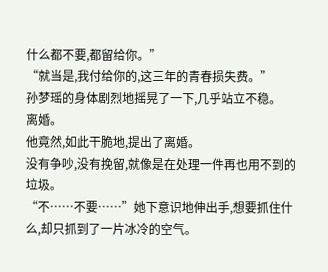什么都不要,都留给你。”
“就当是,我付给你的,这三年的青春损失费。”
孙梦瑶的身体剧烈地摇晃了一下,几乎站立不稳。
离婚。
他竟然,如此干脆地,提出了离婚。
没有争吵,没有挽留,就像是在处理一件再也用不到的垃圾。
“不……不要……”她下意识地伸出手,想要抓住什么,却只抓到了一片冰冷的空气。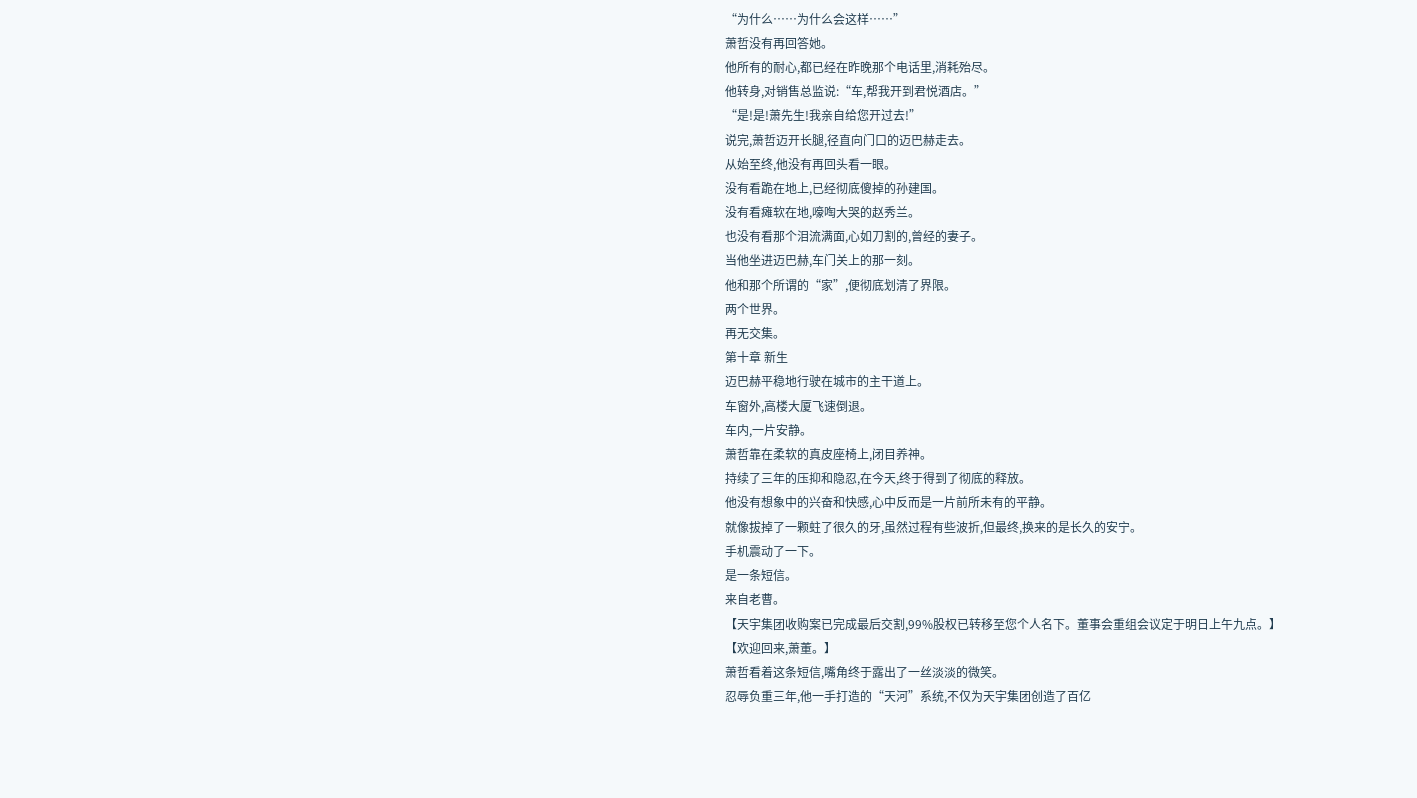“为什么……为什么会这样……”
萧哲没有再回答她。
他所有的耐心,都已经在昨晚那个电话里,消耗殆尽。
他转身,对销售总监说:“车,帮我开到君悦酒店。”
“是!是!萧先生!我亲自给您开过去!”
说完,萧哲迈开长腿,径直向门口的迈巴赫走去。
从始至终,他没有再回头看一眼。
没有看跪在地上,已经彻底傻掉的孙建国。
没有看瘫软在地,嚎啕大哭的赵秀兰。
也没有看那个泪流满面,心如刀割的,曾经的妻子。
当他坐进迈巴赫,车门关上的那一刻。
他和那个所谓的“家”,便彻底划清了界限。
两个世界。
再无交集。
第十章 新生
迈巴赫平稳地行驶在城市的主干道上。
车窗外,高楼大厦飞速倒退。
车内,一片安静。
萧哲靠在柔软的真皮座椅上,闭目养神。
持续了三年的压抑和隐忍,在今天,终于得到了彻底的释放。
他没有想象中的兴奋和快感,心中反而是一片前所未有的平静。
就像拔掉了一颗蛀了很久的牙,虽然过程有些波折,但最终,换来的是长久的安宁。
手机震动了一下。
是一条短信。
来自老曹。
【天宇集团收购案已完成最后交割,99%股权已转移至您个人名下。董事会重组会议定于明日上午九点。】
【欢迎回来,萧董。】
萧哲看着这条短信,嘴角终于露出了一丝淡淡的微笑。
忍辱负重三年,他一手打造的“天河”系统,不仅为天宇集团创造了百亿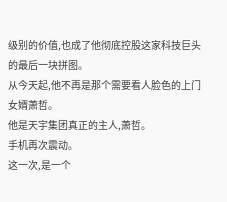级别的价值,也成了他彻底控股这家科技巨头的最后一块拼图。
从今天起,他不再是那个需要看人脸色的上门女婿萧哲。
他是天宇集团真正的主人,萧哲。
手机再次震动。
这一次,是一个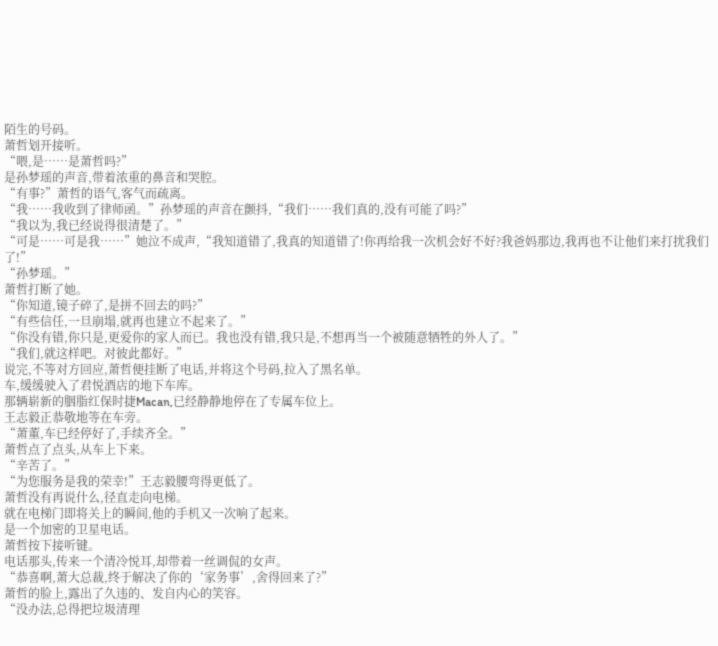陌生的号码。
萧哲划开接听。
“喂,是……是萧哲吗?”
是孙梦瑶的声音,带着浓重的鼻音和哭腔。
“有事?”萧哲的语气,客气而疏离。
“我……我收到了律师函。”孙梦瑶的声音在颤抖,“我们……我们真的,没有可能了吗?”
“我以为,我已经说得很清楚了。”
“可是……可是我……”她泣不成声,“我知道错了,我真的知道错了!你再给我一次机会好不好?我爸妈那边,我再也不让他们来打扰我们了!”
“孙梦瑶。”
萧哲打断了她。
“你知道,镜子碎了,是拼不回去的吗?”
“有些信任,一旦崩塌,就再也建立不起来了。”
“你没有错,你只是,更爱你的家人而已。我也没有错,我只是,不想再当一个被随意牺牲的外人了。”
“我们,就这样吧。对彼此都好。”
说完,不等对方回应,萧哲便挂断了电话,并将这个号码,拉入了黑名单。
车,缓缓驶入了君悦酒店的地下车库。
那辆崭新的胭脂红保时捷Macan,已经静静地停在了专属车位上。
王志毅正恭敬地等在车旁。
“萧董,车已经停好了,手续齐全。”
萧哲点了点头,从车上下来。
“辛苦了。”
“为您服务是我的荣幸!”王志毅腰弯得更低了。
萧哲没有再说什么,径直走向电梯。
就在电梯门即将关上的瞬间,他的手机又一次响了起来。
是一个加密的卫星电话。
萧哲按下接听键。
电话那头,传来一个清冷悦耳,却带着一丝调侃的女声。
“恭喜啊,萧大总裁,终于解决了你的‘家务事’,舍得回来了?”
萧哲的脸上,露出了久违的、发自内心的笑容。
“没办法,总得把垃圾清理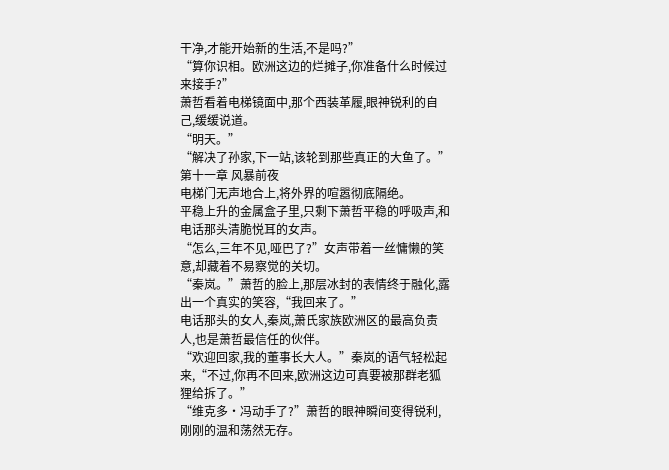干净,才能开始新的生活,不是吗?”
“算你识相。欧洲这边的烂摊子,你准备什么时候过来接手?”
萧哲看着电梯镜面中,那个西装革履,眼神锐利的自己,缓缓说道。
“明天。”
“解决了孙家,下一站,该轮到那些真正的大鱼了。”
第十一章 风暴前夜
电梯门无声地合上,将外界的喧嚣彻底隔绝。
平稳上升的金属盒子里,只剩下萧哲平稳的呼吸声,和电话那头清脆悦耳的女声。
“怎么,三年不见,哑巴了?”女声带着一丝慵懒的笑意,却藏着不易察觉的关切。
“秦岚。”萧哲的脸上,那层冰封的表情终于融化,露出一个真实的笑容,“我回来了。”
电话那头的女人,秦岚,萧氏家族欧洲区的最高负责人,也是萧哲最信任的伙伴。
“欢迎回家,我的董事长大人。”秦岚的语气轻松起来,“不过,你再不回来,欧洲这边可真要被那群老狐狸给拆了。”
“维克多·冯动手了?”萧哲的眼神瞬间变得锐利,刚刚的温和荡然无存。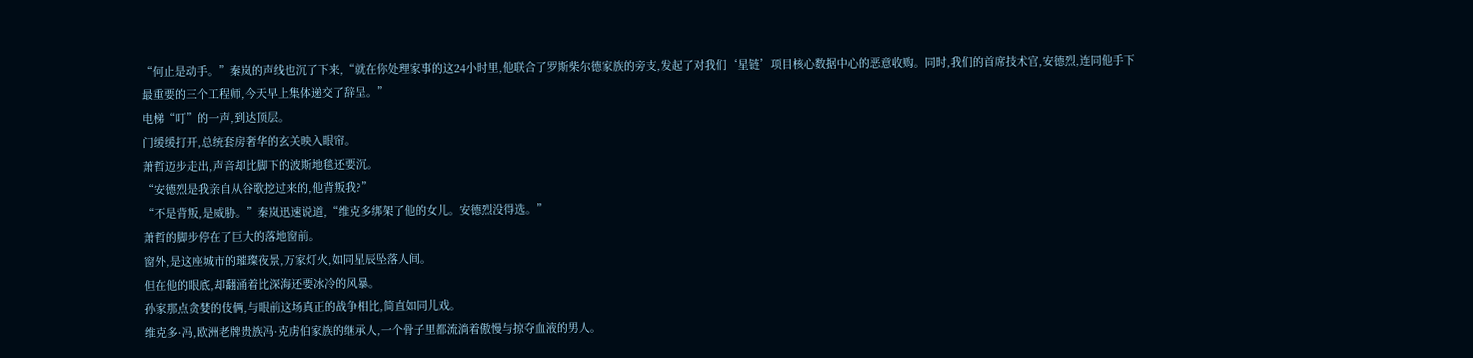“何止是动手。”秦岚的声线也沉了下来,“就在你处理家事的这24小时里,他联合了罗斯柴尔德家族的旁支,发起了对我们‘星链’项目核心数据中心的恶意收购。同时,我们的首席技术官,安德烈,连同他手下最重要的三个工程师,今天早上集体递交了辞呈。”
电梯“叮”的一声,到达顶层。
门缓缓打开,总统套房奢华的玄关映入眼帘。
萧哲迈步走出,声音却比脚下的波斯地毯还要沉。
“安德烈是我亲自从谷歌挖过来的,他背叛我?”
“不是背叛,是威胁。”秦岚迅速说道,“维克多绑架了他的女儿。安德烈没得选。”
萧哲的脚步停在了巨大的落地窗前。
窗外,是这座城市的璀璨夜景,万家灯火,如同星辰坠落人间。
但在他的眼底,却翻涌着比深海还要冰冷的风暴。
孙家那点贪婪的伎俩,与眼前这场真正的战争相比,简直如同儿戏。
维克多·冯,欧洲老牌贵族冯·克虏伯家族的继承人,一个骨子里都流淌着傲慢与掠夺血液的男人。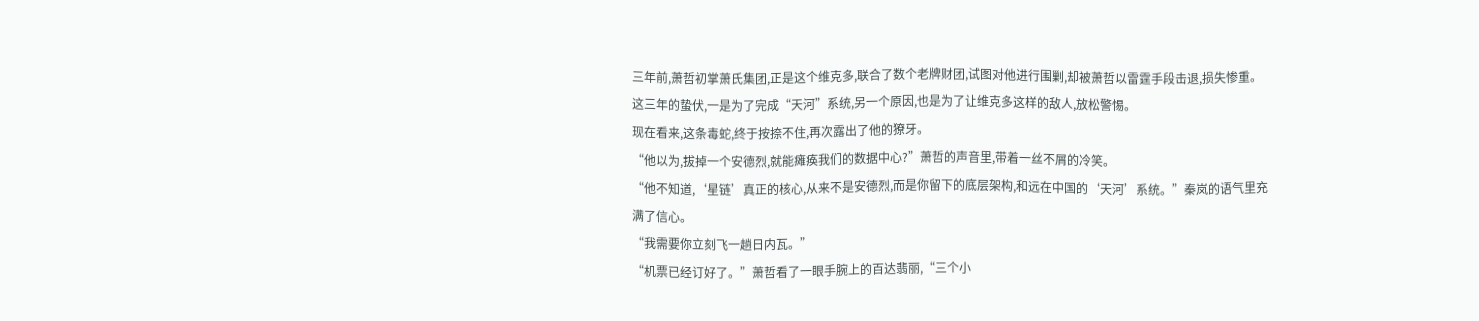三年前,萧哲初掌萧氏集团,正是这个维克多,联合了数个老牌财团,试图对他进行围剿,却被萧哲以雷霆手段击退,损失惨重。
这三年的蛰伏,一是为了完成“天河”系统,另一个原因,也是为了让维克多这样的敌人,放松警惕。
现在看来,这条毒蛇,终于按捺不住,再次露出了他的獠牙。
“他以为,拔掉一个安德烈,就能瘫痪我们的数据中心?”萧哲的声音里,带着一丝不屑的冷笑。
“他不知道,‘星链’真正的核心,从来不是安德烈,而是你留下的底层架构,和远在中国的‘天河’系统。”秦岚的语气里充满了信心。
“我需要你立刻飞一趟日内瓦。”
“机票已经订好了。”萧哲看了一眼手腕上的百达翡丽,“三个小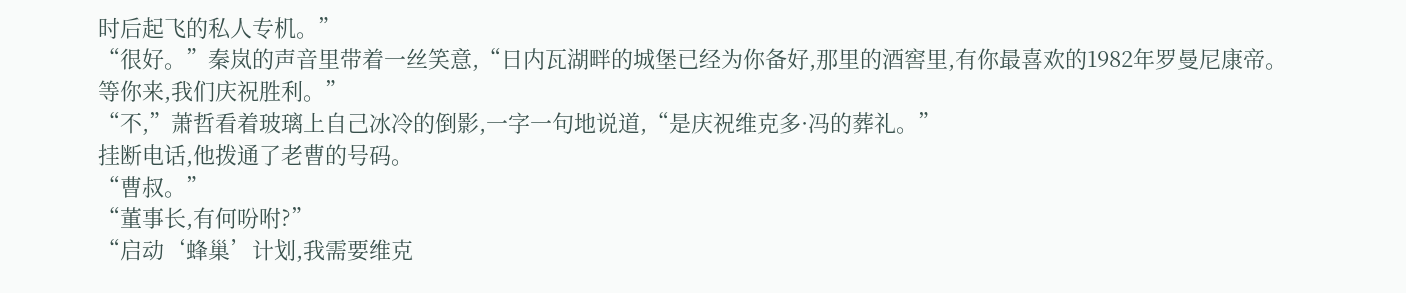时后起飞的私人专机。”
“很好。”秦岚的声音里带着一丝笑意,“日内瓦湖畔的城堡已经为你备好,那里的酒窖里,有你最喜欢的1982年罗曼尼康帝。等你来,我们庆祝胜利。”
“不,”萧哲看着玻璃上自己冰冷的倒影,一字一句地说道,“是庆祝维克多·冯的葬礼。”
挂断电话,他拨通了老曹的号码。
“曹叔。”
“董事长,有何吩咐?”
“启动‘蜂巢’计划,我需要维克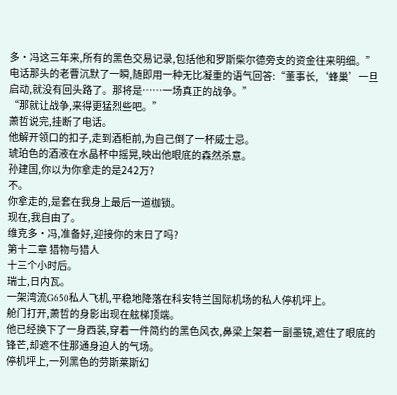多·冯这三年来,所有的黑色交易记录,包括他和罗斯柴尔德旁支的资金往来明细。”
电话那头的老曹沉默了一瞬,随即用一种无比凝重的语气回答:“董事长,‘蜂巢’一旦启动,就没有回头路了。那将是……一场真正的战争。”
“那就让战争,来得更猛烈些吧。”
萧哲说完,挂断了电话。
他解开领口的扣子,走到酒柜前,为自己倒了一杯威士忌。
琥珀色的酒液在水晶杯中摇晃,映出他眼底的森然杀意。
孙建国,你以为你拿走的是242万?
不。
你拿走的,是套在我身上最后一道枷锁。
现在,我自由了。
维克多·冯,准备好,迎接你的末日了吗?
第十二章 猎物与猎人
十三个小时后。
瑞士,日内瓦。
一架湾流G650私人飞机,平稳地降落在科安特兰国际机场的私人停机坪上。
舱门打开,萧哲的身影出现在舷梯顶端。
他已经换下了一身西装,穿着一件简约的黑色风衣,鼻梁上架着一副墨镜,遮住了眼底的锋芒,却遮不住那通身迫人的气场。
停机坪上,一列黑色的劳斯莱斯幻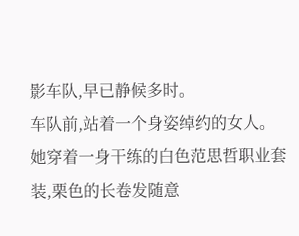影车队,早已静候多时。
车队前,站着一个身姿绰约的女人。
她穿着一身干练的白色范思哲职业套装,栗色的长卷发随意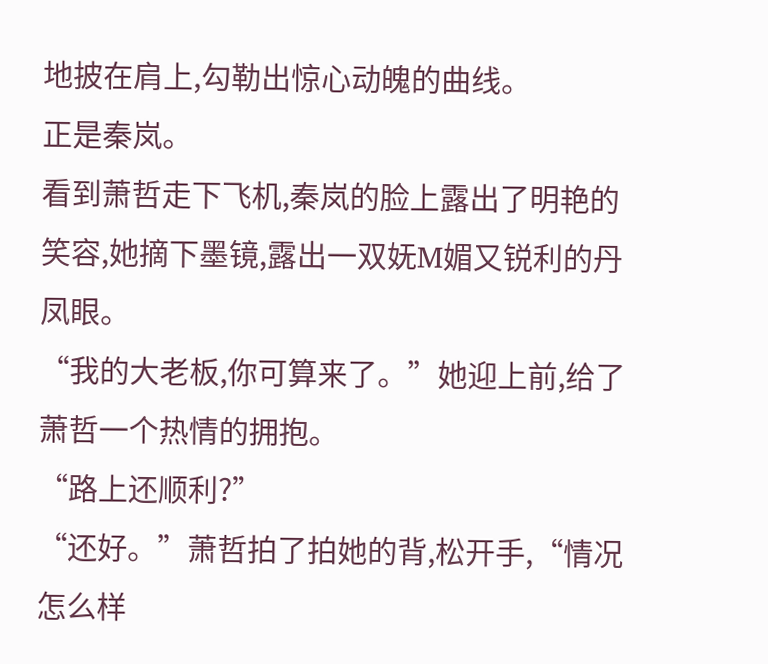地披在肩上,勾勒出惊心动魄的曲线。
正是秦岚。
看到萧哲走下飞机,秦岚的脸上露出了明艳的笑容,她摘下墨镜,露出一双妩M媚又锐利的丹凤眼。
“我的大老板,你可算来了。”她迎上前,给了萧哲一个热情的拥抱。
“路上还顺利?”
“还好。”萧哲拍了拍她的背,松开手,“情况怎么样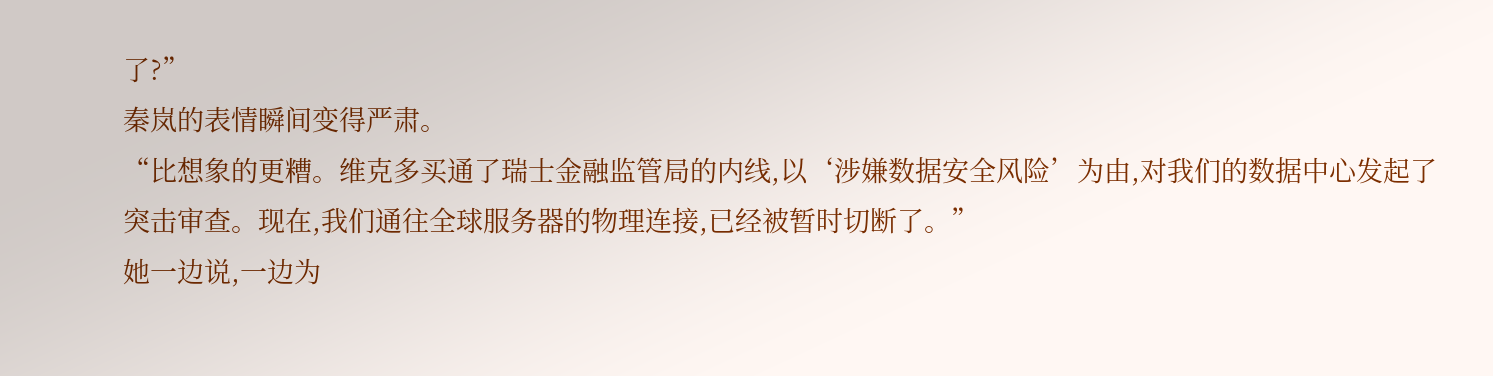了?”
秦岚的表情瞬间变得严肃。
“比想象的更糟。维克多买通了瑞士金融监管局的内线,以‘涉嫌数据安全风险’为由,对我们的数据中心发起了突击审查。现在,我们通往全球服务器的物理连接,已经被暂时切断了。”
她一边说,一边为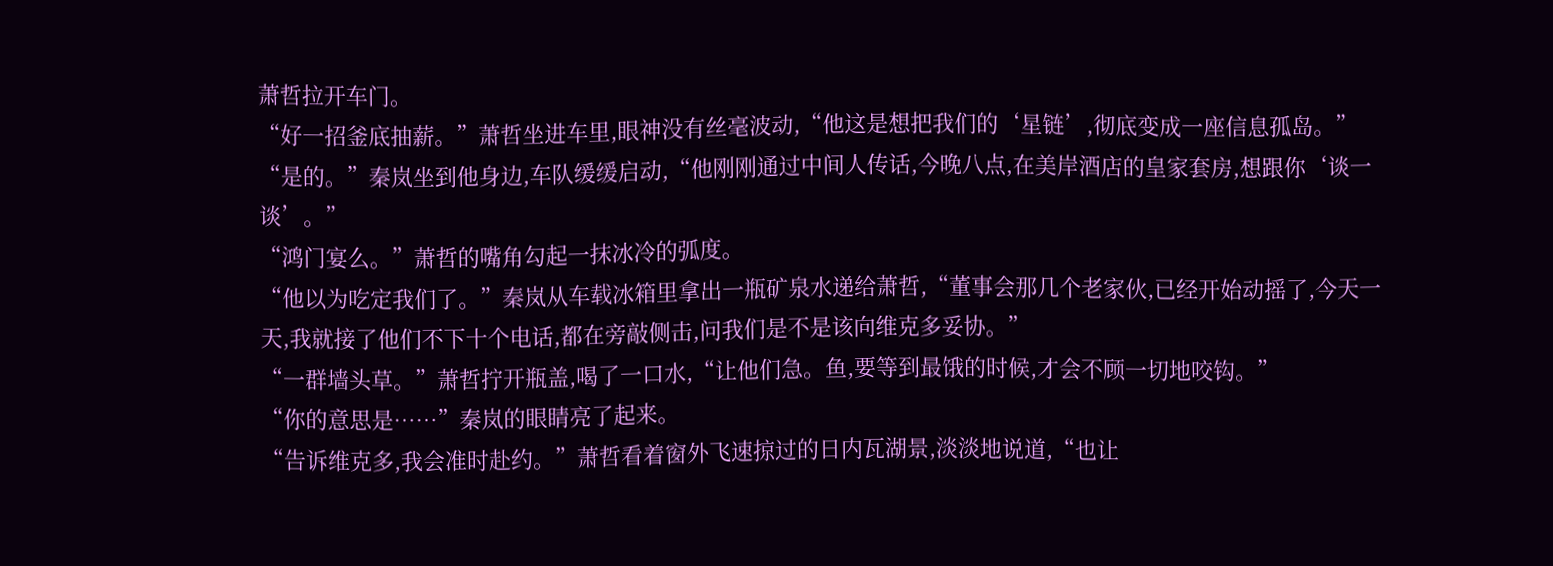萧哲拉开车门。
“好一招釜底抽薪。”萧哲坐进车里,眼神没有丝毫波动,“他这是想把我们的‘星链’,彻底变成一座信息孤岛。”
“是的。”秦岚坐到他身边,车队缓缓启动,“他刚刚通过中间人传话,今晚八点,在美岸酒店的皇家套房,想跟你‘谈一谈’。”
“鸿门宴么。”萧哲的嘴角勾起一抹冰冷的弧度。
“他以为吃定我们了。”秦岚从车载冰箱里拿出一瓶矿泉水递给萧哲,“董事会那几个老家伙,已经开始动摇了,今天一天,我就接了他们不下十个电话,都在旁敲侧击,问我们是不是该向维克多妥协。”
“一群墙头草。”萧哲拧开瓶盖,喝了一口水,“让他们急。鱼,要等到最饿的时候,才会不顾一切地咬钩。”
“你的意思是……”秦岚的眼睛亮了起来。
“告诉维克多,我会准时赴约。”萧哲看着窗外飞速掠过的日内瓦湖景,淡淡地说道,“也让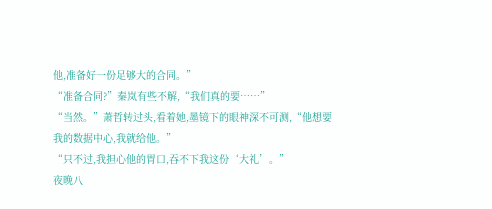他,准备好一份足够大的合同。”
“准备合同?”秦岚有些不解,“我们真的要……”
“当然。”萧哲转过头,看着她,墨镜下的眼神深不可测,“他想要我的数据中心,我就给他。”
“只不过,我担心他的胃口,吞不下我这份‘大礼’。”
夜晚八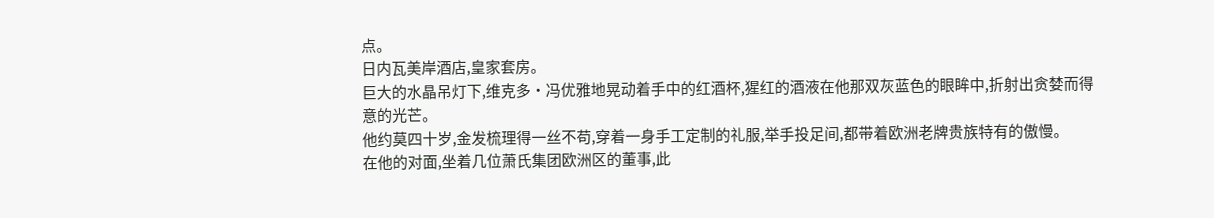点。
日内瓦美岸酒店,皇家套房。
巨大的水晶吊灯下,维克多·冯优雅地晃动着手中的红酒杯,猩红的酒液在他那双灰蓝色的眼眸中,折射出贪婪而得意的光芒。
他约莫四十岁,金发梳理得一丝不苟,穿着一身手工定制的礼服,举手投足间,都带着欧洲老牌贵族特有的傲慢。
在他的对面,坐着几位萧氏集团欧洲区的董事,此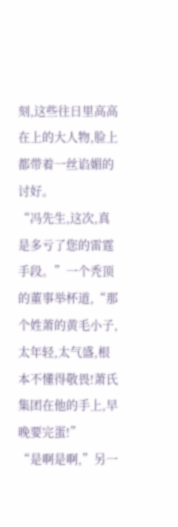刻,这些往日里高高在上的大人物,脸上都带着一丝谄媚的讨好。
“冯先生,这次,真是多亏了您的雷霆手段。”一个秃顶的董事举杯道,“那个姓萧的黄毛小子,太年轻,太气盛,根本不懂得敬畏!萧氏集团在他的手上,早晚要完蛋!”
“是啊是啊,”另一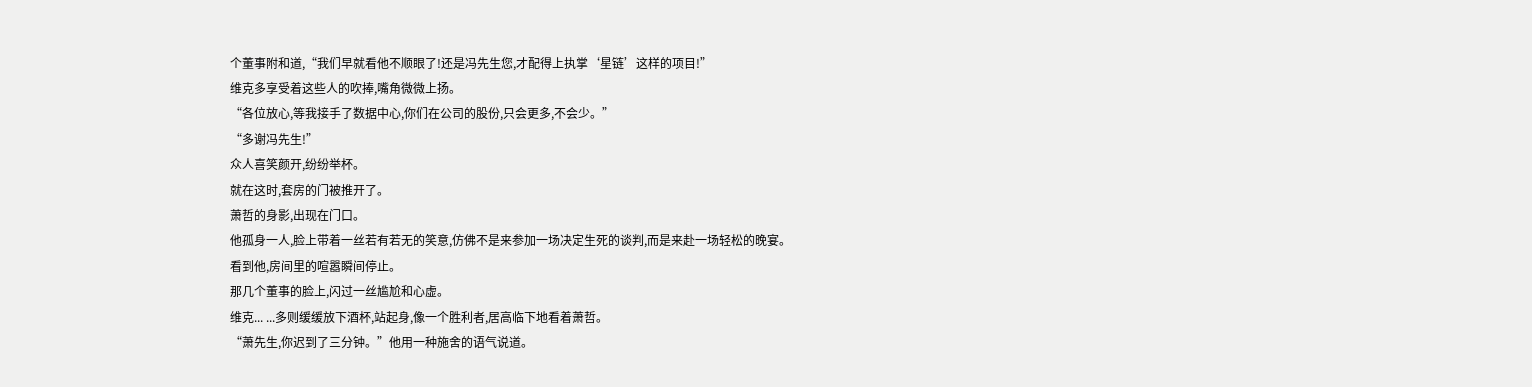个董事附和道,“我们早就看他不顺眼了!还是冯先生您,才配得上执掌‘星链’这样的项目!”
维克多享受着这些人的吹捧,嘴角微微上扬。
“各位放心,等我接手了数据中心,你们在公司的股份,只会更多,不会少。”
“多谢冯先生!”
众人喜笑颜开,纷纷举杯。
就在这时,套房的门被推开了。
萧哲的身影,出现在门口。
他孤身一人,脸上带着一丝若有若无的笑意,仿佛不是来参加一场决定生死的谈判,而是来赴一场轻松的晚宴。
看到他,房间里的喧嚣瞬间停止。
那几个董事的脸上,闪过一丝尴尬和心虚。
维克... ...多则缓缓放下酒杯,站起身,像一个胜利者,居高临下地看着萧哲。
“萧先生,你迟到了三分钟。”他用一种施舍的语气说道。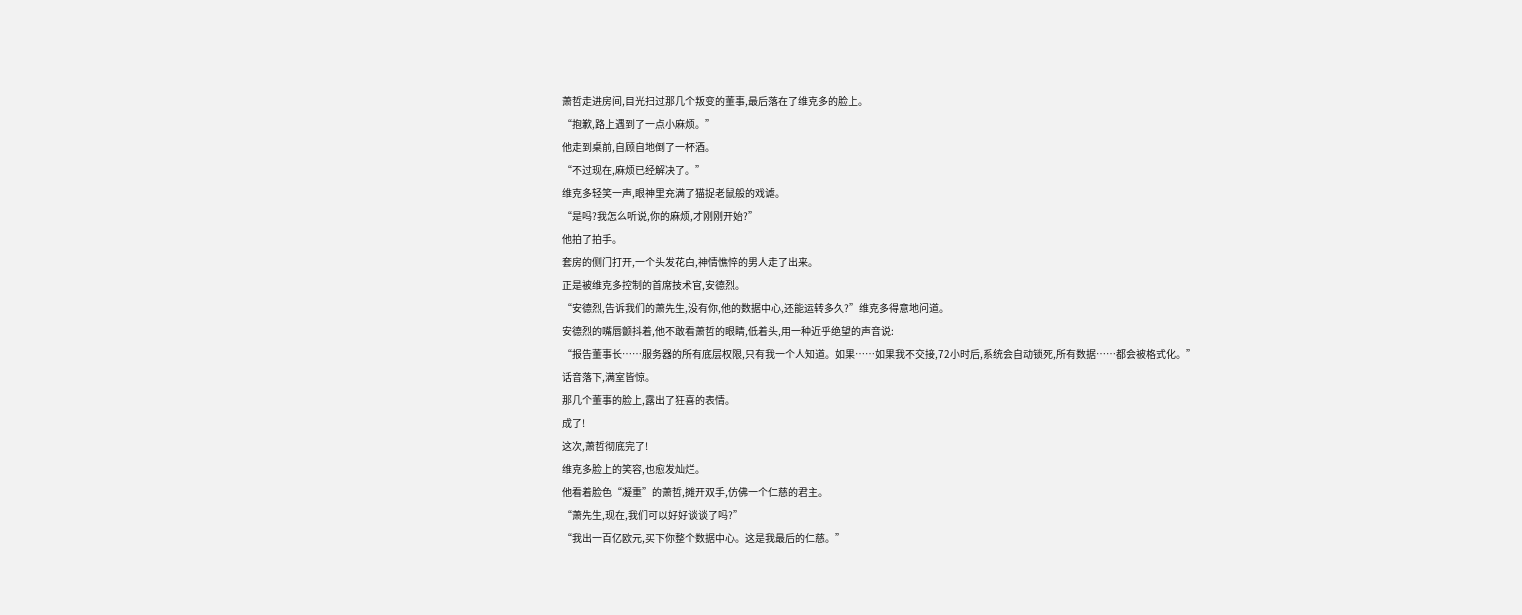萧哲走进房间,目光扫过那几个叛变的董事,最后落在了维克多的脸上。
“抱歉,路上遇到了一点小麻烦。”
他走到桌前,自顾自地倒了一杯酒。
“不过现在,麻烦已经解决了。”
维克多轻笑一声,眼神里充满了猫捉老鼠般的戏谑。
“是吗?我怎么听说,你的麻烦,才刚刚开始?”
他拍了拍手。
套房的侧门打开,一个头发花白,神情憔悴的男人走了出来。
正是被维克多控制的首席技术官,安德烈。
“安德烈,告诉我们的萧先生,没有你,他的数据中心,还能运转多久?”维克多得意地问道。
安德烈的嘴唇颤抖着,他不敢看萧哲的眼睛,低着头,用一种近乎绝望的声音说:
“报告董事长……服务器的所有底层权限,只有我一个人知道。如果……如果我不交接,72小时后,系统会自动锁死,所有数据……都会被格式化。”
话音落下,满室皆惊。
那几个董事的脸上,露出了狂喜的表情。
成了!
这次,萧哲彻底完了!
维克多脸上的笑容,也愈发灿烂。
他看着脸色“凝重”的萧哲,摊开双手,仿佛一个仁慈的君主。
“萧先生,现在,我们可以好好谈谈了吗?”
“我出一百亿欧元,买下你整个数据中心。这是我最后的仁慈。”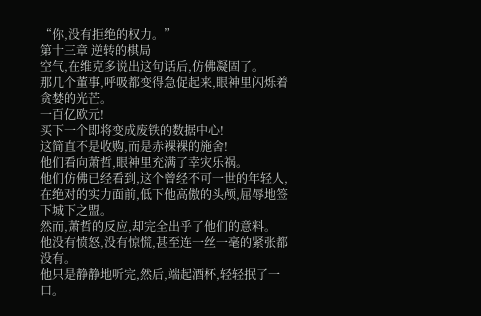“你,没有拒绝的权力。”
第十三章 逆转的棋局
空气,在维克多说出这句话后,仿佛凝固了。
那几个董事,呼吸都变得急促起来,眼神里闪烁着贪婪的光芒。
一百亿欧元!
买下一个即将变成废铁的数据中心!
这简直不是收购,而是赤裸裸的施舍!
他们看向萧哲,眼神里充满了幸灾乐祸。
他们仿佛已经看到,这个曾经不可一世的年轻人,在绝对的实力面前,低下他高傲的头颅,屈辱地签下城下之盟。
然而,萧哲的反应,却完全出乎了他们的意料。
他没有愤怒,没有惊慌,甚至连一丝一毫的紧张都没有。
他只是静静地听完,然后,端起酒杯,轻轻抿了一口。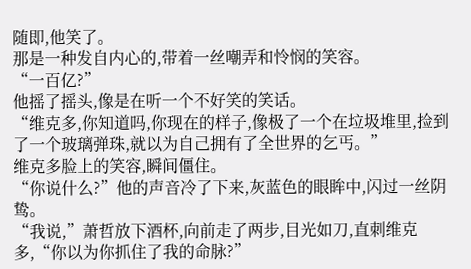随即,他笑了。
那是一种发自内心的,带着一丝嘲弄和怜悯的笑容。
“一百亿?”
他摇了摇头,像是在听一个不好笑的笑话。
“维克多,你知道吗,你现在的样子,像极了一个在垃圾堆里,捡到了一个玻璃弹珠,就以为自己拥有了全世界的乞丐。”
维克多脸上的笑容,瞬间僵住。
“你说什么?”他的声音冷了下来,灰蓝色的眼眸中,闪过一丝阴鸷。
“我说,”萧哲放下酒杯,向前走了两步,目光如刀,直刺维克多,“你以为你抓住了我的命脉?”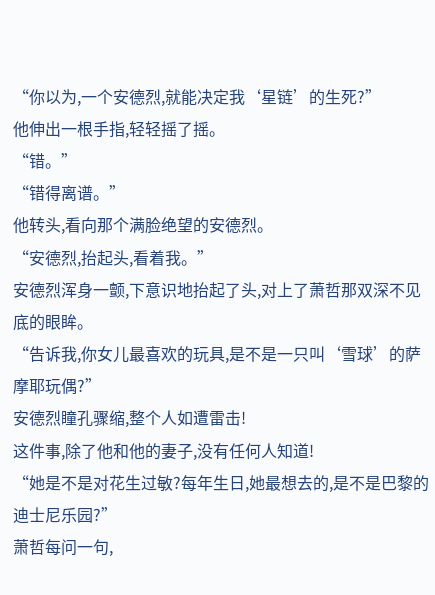“你以为,一个安德烈,就能决定我‘星链’的生死?”
他伸出一根手指,轻轻摇了摇。
“错。”
“错得离谱。”
他转头,看向那个满脸绝望的安德烈。
“安德烈,抬起头,看着我。”
安德烈浑身一颤,下意识地抬起了头,对上了萧哲那双深不见底的眼眸。
“告诉我,你女儿最喜欢的玩具,是不是一只叫‘雪球’的萨摩耶玩偶?”
安德烈瞳孔骤缩,整个人如遭雷击!
这件事,除了他和他的妻子,没有任何人知道!
“她是不是对花生过敏?每年生日,她最想去的,是不是巴黎的迪士尼乐园?”
萧哲每问一句,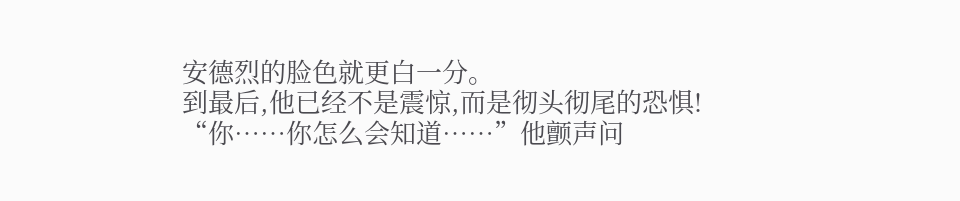安德烈的脸色就更白一分。
到最后,他已经不是震惊,而是彻头彻尾的恐惧!
“你……你怎么会知道……”他颤声问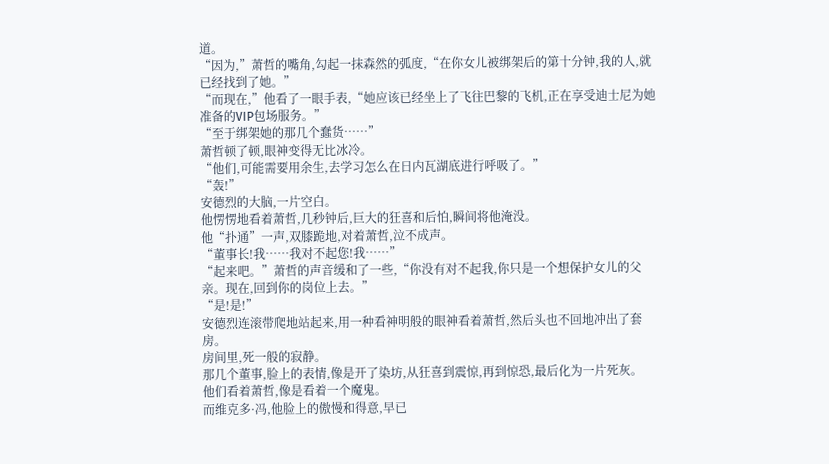道。
“因为,”萧哲的嘴角,勾起一抹森然的弧度,“在你女儿被绑架后的第十分钟,我的人,就已经找到了她。”
“而现在,”他看了一眼手表,“她应该已经坐上了飞往巴黎的飞机,正在享受迪士尼为她准备的VIP包场服务。”
“至于绑架她的那几个蠢货……”
萧哲顿了顿,眼神变得无比冰冷。
“他们,可能需要用余生,去学习怎么在日内瓦湖底进行呼吸了。”
“轰!”
安德烈的大脑,一片空白。
他愣愣地看着萧哲,几秒钟后,巨大的狂喜和后怕,瞬间将他淹没。
他“扑通”一声,双膝跪地,对着萧哲,泣不成声。
“董事长!我……我对不起您!我……”
“起来吧。”萧哲的声音缓和了一些,“你没有对不起我,你只是一个想保护女儿的父亲。现在,回到你的岗位上去。”
“是!是!”
安德烈连滚带爬地站起来,用一种看神明般的眼神看着萧哲,然后头也不回地冲出了套房。
房间里,死一般的寂静。
那几个董事,脸上的表情,像是开了染坊,从狂喜到震惊,再到惊恐,最后化为一片死灰。
他们看着萧哲,像是看着一个魔鬼。
而维克多·冯,他脸上的傲慢和得意,早已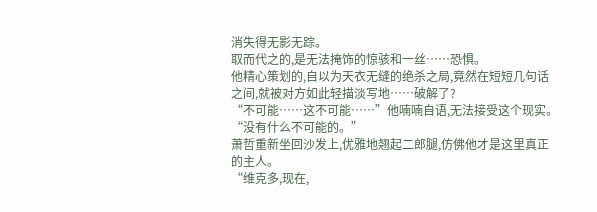消失得无影无踪。
取而代之的,是无法掩饰的惊骇和一丝……恐惧。
他精心策划的,自以为天衣无缝的绝杀之局,竟然在短短几句话之间,就被对方如此轻描淡写地……破解了?
“不可能……这不可能……”他喃喃自语,无法接受这个现实。
“没有什么不可能的。”
萧哲重新坐回沙发上,优雅地翘起二郎腿,仿佛他才是这里真正的主人。
“维克多,现在,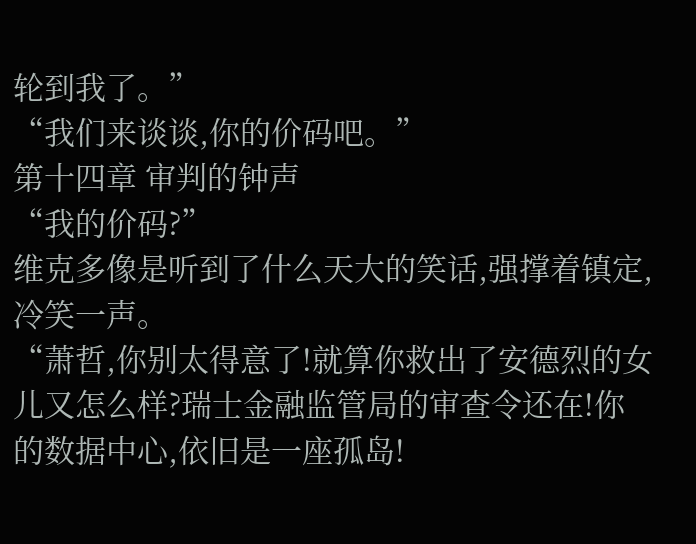轮到我了。”
“我们来谈谈,你的价码吧。”
第十四章 审判的钟声
“我的价码?”
维克多像是听到了什么天大的笑话,强撑着镇定,冷笑一声。
“萧哲,你别太得意了!就算你救出了安德烈的女儿又怎么样?瑞士金融监管局的审查令还在!你的数据中心,依旧是一座孤岛!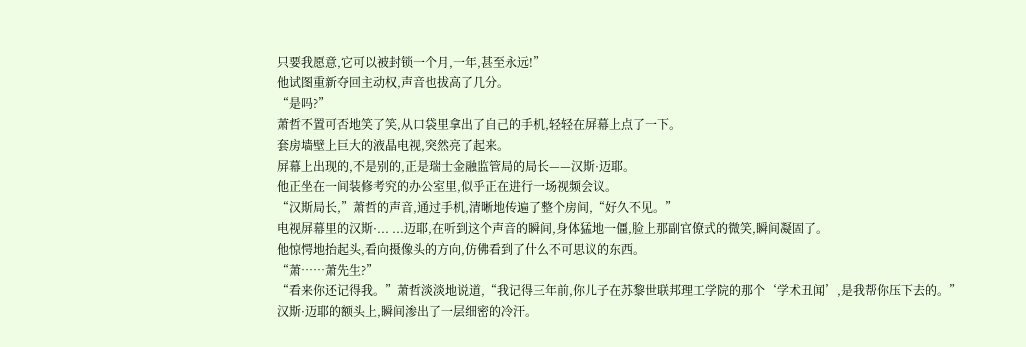只要我愿意,它可以被封锁一个月,一年,甚至永远!”
他试图重新夺回主动权,声音也拔高了几分。
“是吗?”
萧哲不置可否地笑了笑,从口袋里拿出了自己的手机,轻轻在屏幕上点了一下。
套房墙壁上巨大的液晶电视,突然亮了起来。
屏幕上出现的,不是别的,正是瑞士金融监管局的局长——汉斯·迈耶。
他正坐在一间装修考究的办公室里,似乎正在进行一场视频会议。
“汉斯局长,”萧哲的声音,通过手机,清晰地传遍了整个房间,“好久不见。”
电视屏幕里的汉斯·... ...迈耶,在听到这个声音的瞬间,身体猛地一僵,脸上那副官僚式的微笑,瞬间凝固了。
他惊愕地抬起头,看向摄像头的方向,仿佛看到了什么不可思议的东西。
“萧……萧先生?”
“看来你还记得我。”萧哲淡淡地说道,“我记得三年前,你儿子在苏黎世联邦理工学院的那个‘学术丑闻’,是我帮你压下去的。”
汉斯·迈耶的额头上,瞬间渗出了一层细密的冷汗。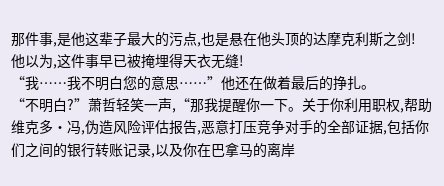那件事,是他这辈子最大的污点,也是悬在他头顶的达摩克利斯之剑!
他以为,这件事早已被掩埋得天衣无缝!
“我……我不明白您的意思……”他还在做着最后的挣扎。
“不明白?”萧哲轻笑一声,“那我提醒你一下。关于你利用职权,帮助维克多·冯,伪造风险评估报告,恶意打压竞争对手的全部证据,包括你们之间的银行转账记录,以及你在巴拿马的离岸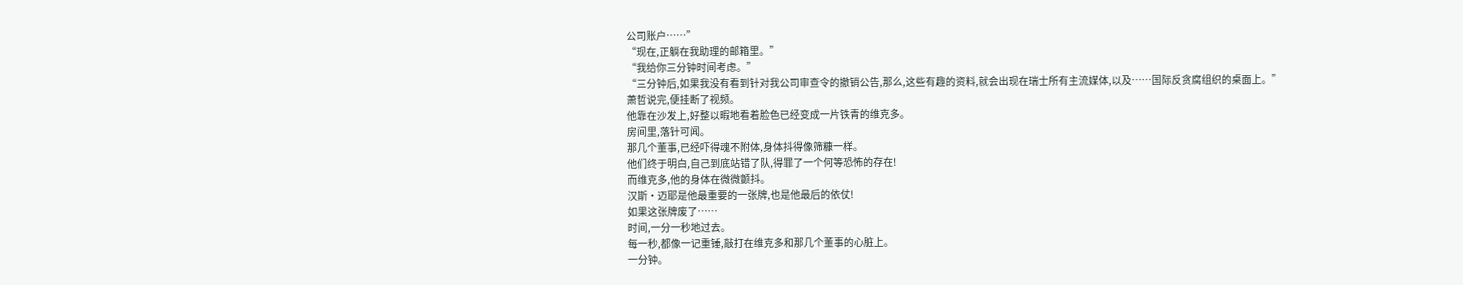公司账户……”
“现在,正躺在我助理的邮箱里。”
“我给你三分钟时间考虑。”
“三分钟后,如果我没有看到针对我公司审查令的撤销公告,那么,这些有趣的资料,就会出现在瑞士所有主流媒体,以及……国际反贪腐组织的桌面上。”
萧哲说完,便挂断了视频。
他靠在沙发上,好整以暇地看着脸色已经变成一片铁青的维克多。
房间里,落针可闻。
那几个董事,已经吓得魂不附体,身体抖得像筛糠一样。
他们终于明白,自己到底站错了队,得罪了一个何等恐怖的存在!
而维克多,他的身体在微微颤抖。
汉斯·迈耶是他最重要的一张牌,也是他最后的依仗!
如果这张牌废了……
时间,一分一秒地过去。
每一秒,都像一记重锤,敲打在维克多和那几个董事的心脏上。
一分钟。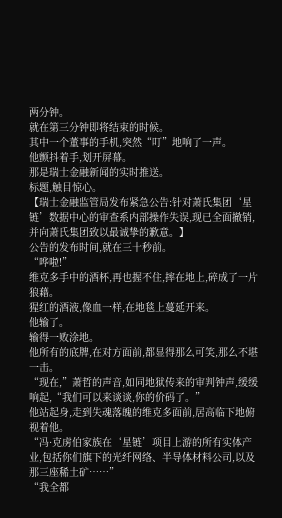两分钟。
就在第三分钟即将结束的时候。
其中一个董事的手机,突然“叮”地响了一声。
他颤抖着手,划开屏幕。
那是瑞士金融新闻的实时推送。
标题,触目惊心。
【瑞士金融监管局发布紧急公告:针对萧氏集团‘星链’数据中心的审查系内部操作失误,现已全面撤销,并向萧氏集团致以最诚挚的歉意。】
公告的发布时间,就在三十秒前。
“哗啦!”
维克多手中的酒杯,再也握不住,摔在地上,碎成了一片狼藉。
猩红的酒液,像血一样,在地毯上蔓延开来。
他输了。
输得一败涂地。
他所有的底牌,在对方面前,都显得那么可笑,那么不堪一击。
“现在,”萧哲的声音,如同地狱传来的审判钟声,缓缓响起,“我们可以来谈谈,你的价码了。”
他站起身,走到失魂落魄的维克多面前,居高临下地俯视着他。
“冯·克虏伯家族在‘星链’项目上游的所有实体产业,包括你们旗下的光纤网络、半导体材料公司,以及那三座稀土矿……”
“我全都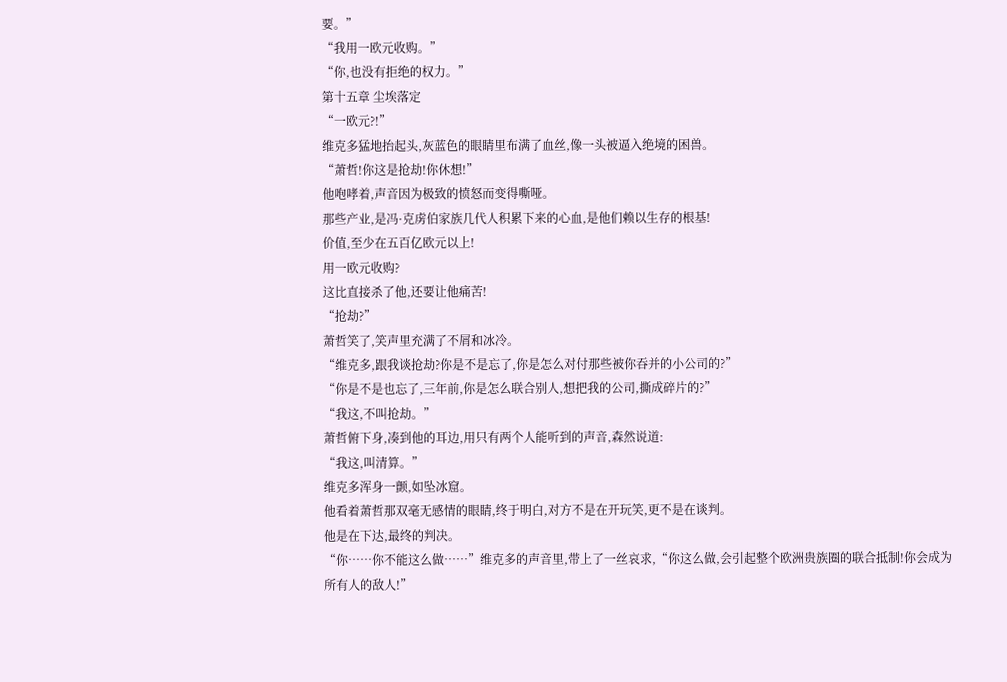要。”
“我用一欧元收购。”
“你,也没有拒绝的权力。”
第十五章 尘埃落定
“一欧元?!”
维克多猛地抬起头,灰蓝色的眼睛里布满了血丝,像一头被逼入绝境的困兽。
“萧哲!你这是抢劫!你休想!”
他咆哮着,声音因为极致的愤怒而变得嘶哑。
那些产业,是冯·克虏伯家族几代人积累下来的心血,是他们赖以生存的根基!
价值,至少在五百亿欧元以上!
用一欧元收购?
这比直接杀了他,还要让他痛苦!
“抢劫?”
萧哲笑了,笑声里充满了不屑和冰冷。
“维克多,跟我谈抢劫?你是不是忘了,你是怎么对付那些被你吞并的小公司的?”
“你是不是也忘了,三年前,你是怎么联合别人,想把我的公司,撕成碎片的?”
“我这,不叫抢劫。”
萧哲俯下身,凑到他的耳边,用只有两个人能听到的声音,森然说道:
“我这,叫清算。”
维克多浑身一颤,如坠冰窟。
他看着萧哲那双毫无感情的眼睛,终于明白,对方不是在开玩笑,更不是在谈判。
他是在下达,最终的判决。
“你……你不能这么做……”维克多的声音里,带上了一丝哀求,“你这么做,会引起整个欧洲贵族圈的联合抵制!你会成为所有人的敌人!”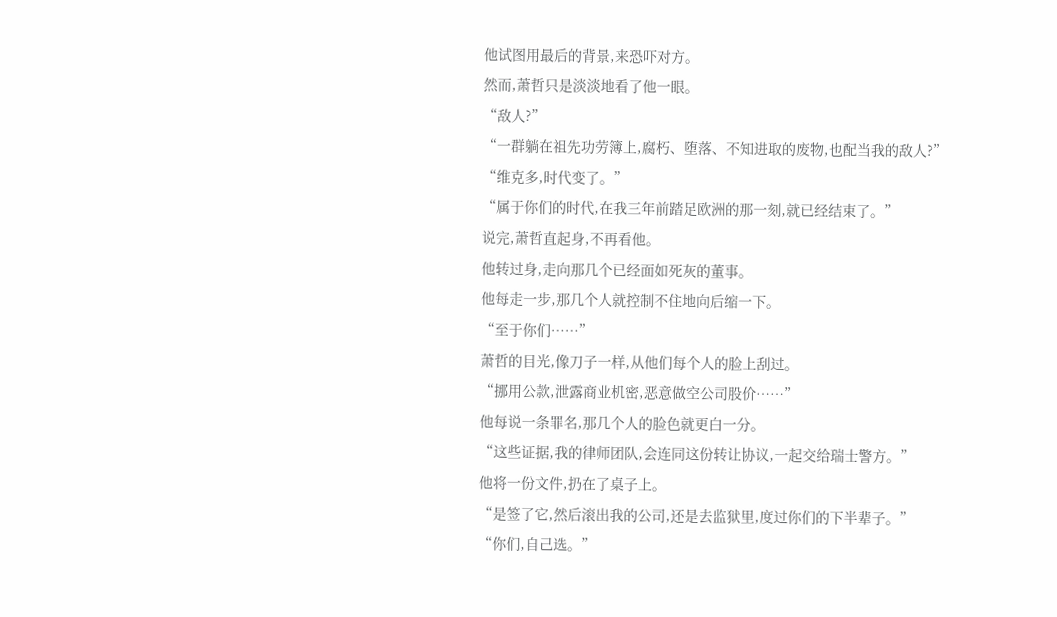他试图用最后的背景,来恐吓对方。
然而,萧哲只是淡淡地看了他一眼。
“敌人?”
“一群躺在祖先功劳簿上,腐朽、堕落、不知进取的废物,也配当我的敌人?”
“维克多,时代变了。”
“属于你们的时代,在我三年前踏足欧洲的那一刻,就已经结束了。”
说完,萧哲直起身,不再看他。
他转过身,走向那几个已经面如死灰的董事。
他每走一步,那几个人就控制不住地向后缩一下。
“至于你们……”
萧哲的目光,像刀子一样,从他们每个人的脸上刮过。
“挪用公款,泄露商业机密,恶意做空公司股价……”
他每说一条罪名,那几个人的脸色就更白一分。
“这些证据,我的律师团队,会连同这份转让协议,一起交给瑞士警方。”
他将一份文件,扔在了桌子上。
“是签了它,然后滚出我的公司,还是去监狱里,度过你们的下半辈子。”
“你们,自己选。”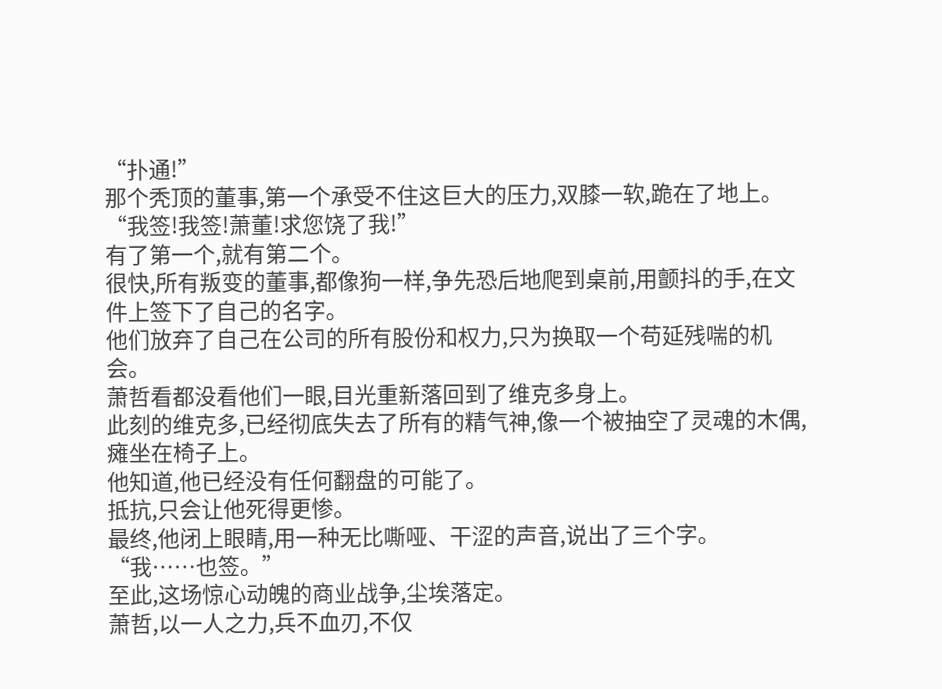“扑通!”
那个秃顶的董事,第一个承受不住这巨大的压力,双膝一软,跪在了地上。
“我签!我签!萧董!求您饶了我!”
有了第一个,就有第二个。
很快,所有叛变的董事,都像狗一样,争先恐后地爬到桌前,用颤抖的手,在文件上签下了自己的名字。
他们放弃了自己在公司的所有股份和权力,只为换取一个苟延残喘的机会。
萧哲看都没看他们一眼,目光重新落回到了维克多身上。
此刻的维克多,已经彻底失去了所有的精气神,像一个被抽空了灵魂的木偶,瘫坐在椅子上。
他知道,他已经没有任何翻盘的可能了。
抵抗,只会让他死得更惨。
最终,他闭上眼睛,用一种无比嘶哑、干涩的声音,说出了三个字。
“我……也签。”
至此,这场惊心动魄的商业战争,尘埃落定。
萧哲,以一人之力,兵不血刃,不仅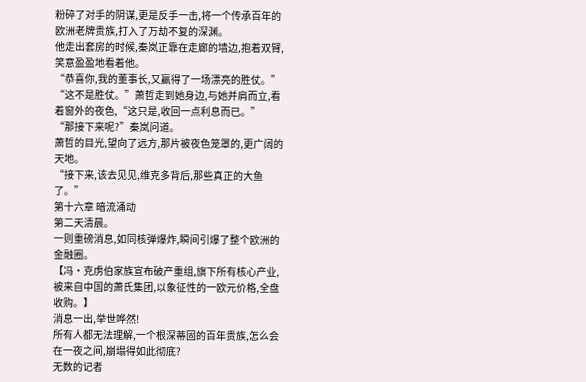粉碎了对手的阴谋,更是反手一击,将一个传承百年的欧洲老牌贵族,打入了万劫不复的深渊。
他走出套房的时候,秦岚正靠在走廊的墙边,抱着双臂,笑意盈盈地看着他。
“恭喜你,我的董事长,又赢得了一场漂亮的胜仗。”
“这不是胜仗。”萧哲走到她身边,与她并肩而立,看着窗外的夜色,“这只是,收回一点利息而已。”
“那接下来呢?”秦岚问道。
萧哲的目光,望向了远方,那片被夜色笼罩的,更广阔的天地。
“接下来,该去见见,维克多背后,那些真正的大鱼了。”
第十六章 暗流涌动
第二天清晨。
一则重磅消息,如同核弹爆炸,瞬间引爆了整个欧洲的金融圈。
【冯·克虏伯家族宣布破产重组,旗下所有核心产业,被来自中国的萧氏集团,以象征性的一欧元价格,全盘收购。】
消息一出,举世哗然!
所有人都无法理解,一个根深蒂固的百年贵族,怎么会在一夜之间,崩塌得如此彻底?
无数的记者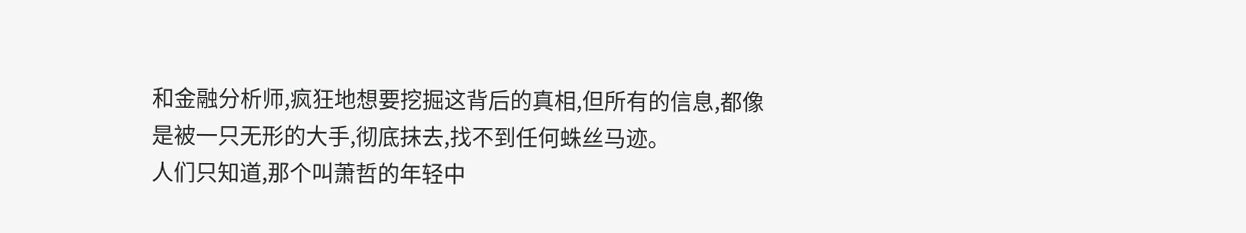和金融分析师,疯狂地想要挖掘这背后的真相,但所有的信息,都像是被一只无形的大手,彻底抹去,找不到任何蛛丝马迹。
人们只知道,那个叫萧哲的年轻中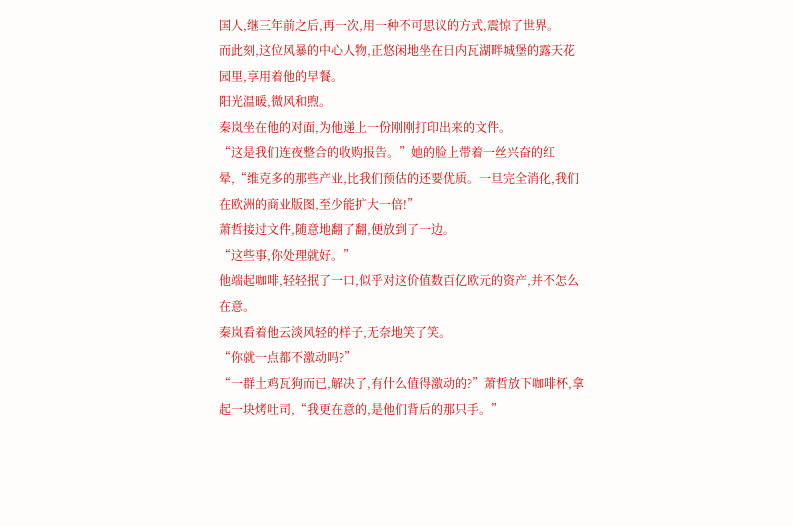国人,继三年前之后,再一次,用一种不可思议的方式,震惊了世界。
而此刻,这位风暴的中心人物,正悠闲地坐在日内瓦湖畔城堡的露天花园里,享用着他的早餐。
阳光温暖,微风和煦。
秦岚坐在他的对面,为他递上一份刚刚打印出来的文件。
“这是我们连夜整合的收购报告。”她的脸上带着一丝兴奋的红晕,“维克多的那些产业,比我们预估的还要优质。一旦完全消化,我们在欧洲的商业版图,至少能扩大一倍!”
萧哲接过文件,随意地翻了翻,便放到了一边。
“这些事,你处理就好。”
他端起咖啡,轻轻抿了一口,似乎对这价值数百亿欧元的资产,并不怎么在意。
秦岚看着他云淡风轻的样子,无奈地笑了笑。
“你就一点都不激动吗?”
“一群土鸡瓦狗而已,解决了,有什么值得激动的?”萧哲放下咖啡杯,拿起一块烤吐司,“我更在意的,是他们背后的那只手。”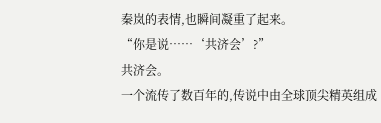秦岚的表情,也瞬间凝重了起来。
“你是说……‘共济会’?”
共济会。
一个流传了数百年的,传说中由全球顶尖精英组成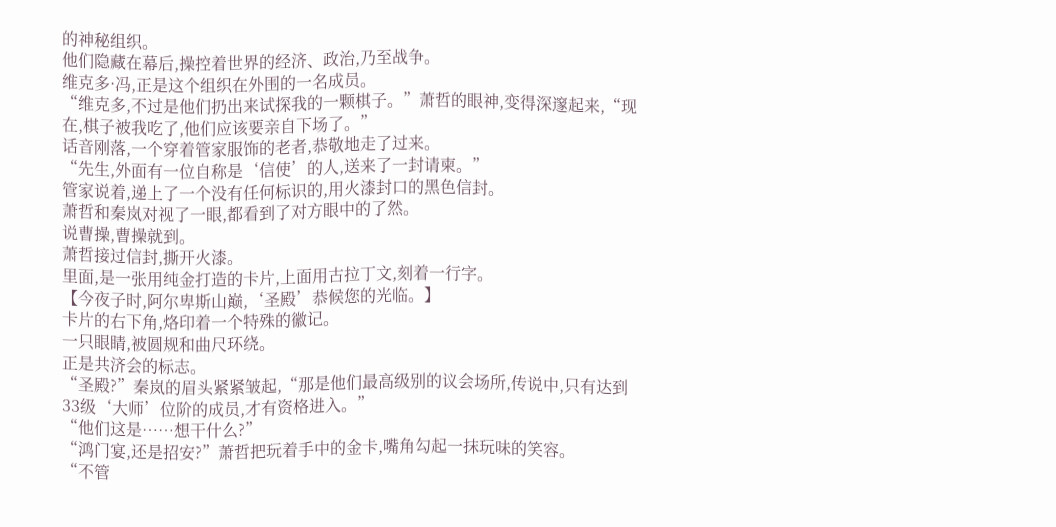的神秘组织。
他们隐藏在幕后,操控着世界的经济、政治,乃至战争。
维克多·冯,正是这个组织在外围的一名成员。
“维克多,不过是他们扔出来试探我的一颗棋子。”萧哲的眼神,变得深邃起来,“现在,棋子被我吃了,他们应该要亲自下场了。”
话音刚落,一个穿着管家服饰的老者,恭敬地走了过来。
“先生,外面有一位自称是‘信使’的人,送来了一封请柬。”
管家说着,递上了一个没有任何标识的,用火漆封口的黑色信封。
萧哲和秦岚对视了一眼,都看到了对方眼中的了然。
说曹操,曹操就到。
萧哲接过信封,撕开火漆。
里面,是一张用纯金打造的卡片,上面用古拉丁文,刻着一行字。
【今夜子时,阿尔卑斯山巅,‘圣殿’恭候您的光临。】
卡片的右下角,烙印着一个特殊的徽记。
一只眼睛,被圆规和曲尺环绕。
正是共济会的标志。
“圣殿?”秦岚的眉头紧紧皱起,“那是他们最高级别的议会场所,传说中,只有达到33级‘大师’位阶的成员,才有资格进入。”
“他们这是……想干什么?”
“鸿门宴,还是招安?”萧哲把玩着手中的金卡,嘴角勾起一抹玩味的笑容。
“不管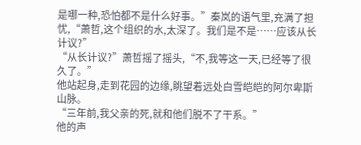是哪一种,恐怕都不是什么好事。”秦岚的语气里,充满了担忧,“萧哲,这个组织的水,太深了。我们是不是……应该从长计议?”
“从长计议?”萧哲摇了摇头,“不,我等这一天,已经等了很久了。”
他站起身,走到花园的边缘,眺望着远处白雪皑皑的阿尔卑斯山脉。
“三年前,我父亲的死,就和他们脱不了干系。”
他的声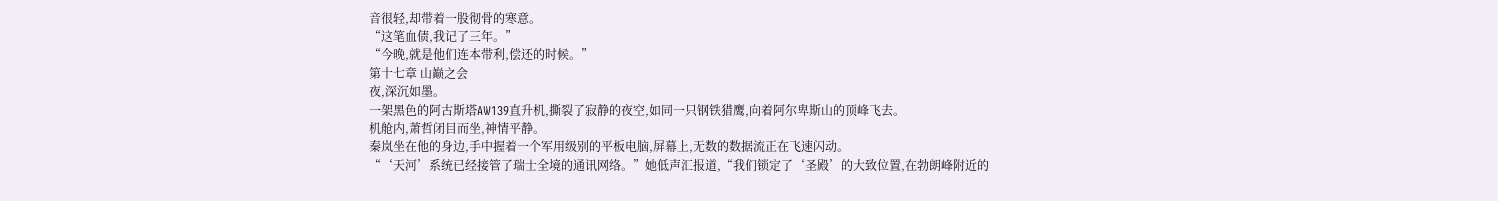音很轻,却带着一股彻骨的寒意。
“这笔血债,我记了三年。”
“今晚,就是他们连本带利,偿还的时候。”
第十七章 山巅之会
夜,深沉如墨。
一架黑色的阿古斯塔AW139直升机,撕裂了寂静的夜空,如同一只钢铁猎鹰,向着阿尔卑斯山的顶峰飞去。
机舱内,萧哲闭目而坐,神情平静。
秦岚坐在他的身边,手中握着一个军用级别的平板电脑,屏幕上,无数的数据流正在飞速闪动。
“‘天河’系统已经接管了瑞士全境的通讯网络。”她低声汇报道,“我们锁定了‘圣殿’的大致位置,在勃朗峰附近的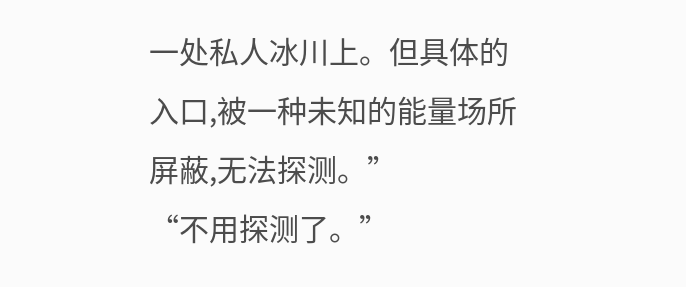一处私人冰川上。但具体的入口,被一种未知的能量场所屏蔽,无法探测。”
“不用探测了。”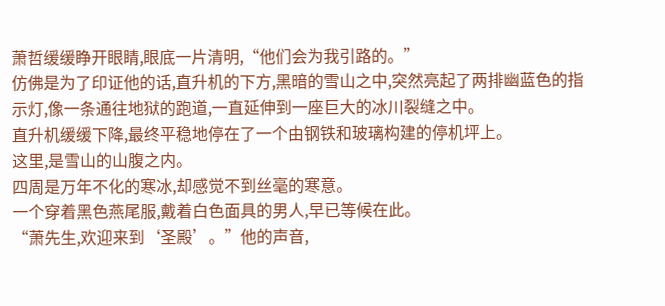萧哲缓缓睁开眼睛,眼底一片清明,“他们会为我引路的。”
仿佛是为了印证他的话,直升机的下方,黑暗的雪山之中,突然亮起了两排幽蓝色的指示灯,像一条通往地狱的跑道,一直延伸到一座巨大的冰川裂缝之中。
直升机缓缓下降,最终平稳地停在了一个由钢铁和玻璃构建的停机坪上。
这里,是雪山的山腹之内。
四周是万年不化的寒冰,却感觉不到丝毫的寒意。
一个穿着黑色燕尾服,戴着白色面具的男人,早已等候在此。
“萧先生,欢迎来到‘圣殿’。”他的声音,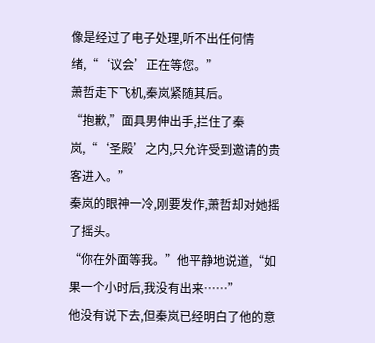像是经过了电子处理,听不出任何情绪,“‘议会’正在等您。”
萧哲走下飞机,秦岚紧随其后。
“抱歉,”面具男伸出手,拦住了秦岚,“‘圣殿’之内,只允许受到邀请的贵客进入。”
秦岚的眼神一冷,刚要发作,萧哲却对她摇了摇头。
“你在外面等我。”他平静地说道,“如果一个小时后,我没有出来……”
他没有说下去,但秦岚已经明白了他的意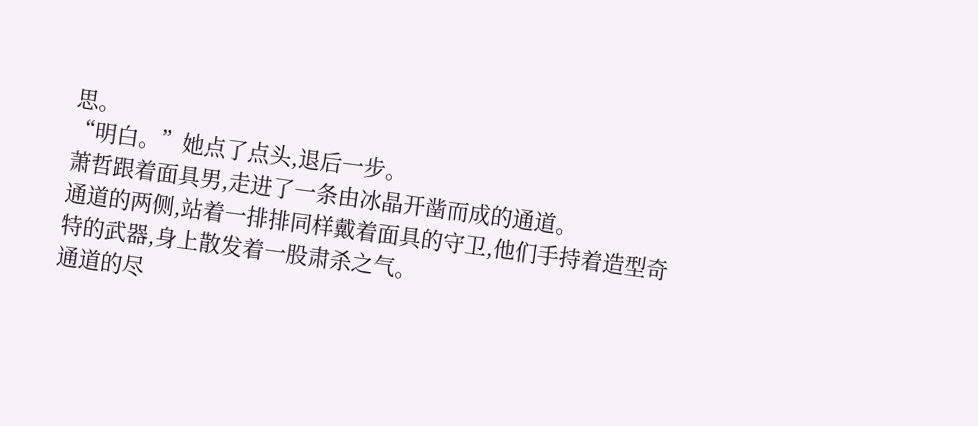思。
“明白。”她点了点头,退后一步。
萧哲跟着面具男,走进了一条由冰晶开凿而成的通道。
通道的两侧,站着一排排同样戴着面具的守卫,他们手持着造型奇特的武器,身上散发着一股肃杀之气。
通道的尽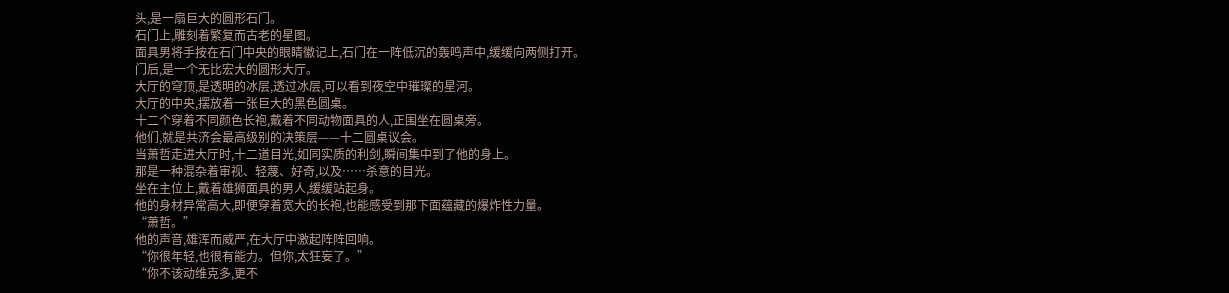头,是一扇巨大的圆形石门。
石门上,雕刻着繁复而古老的星图。
面具男将手按在石门中央的眼睛徽记上,石门在一阵低沉的轰鸣声中,缓缓向两侧打开。
门后,是一个无比宏大的圆形大厅。
大厅的穹顶,是透明的冰层,透过冰层,可以看到夜空中璀璨的星河。
大厅的中央,摆放着一张巨大的黑色圆桌。
十二个穿着不同颜色长袍,戴着不同动物面具的人,正围坐在圆桌旁。
他们,就是共济会最高级别的决策层——十二圆桌议会。
当萧哲走进大厅时,十二道目光,如同实质的利剑,瞬间集中到了他的身上。
那是一种混杂着审视、轻蔑、好奇,以及……杀意的目光。
坐在主位上,戴着雄狮面具的男人,缓缓站起身。
他的身材异常高大,即便穿着宽大的长袍,也能感受到那下面蕴藏的爆炸性力量。
“萧哲。”
他的声音,雄浑而威严,在大厅中激起阵阵回响。
“你很年轻,也很有能力。但你,太狂妄了。”
“你不该动维克多,更不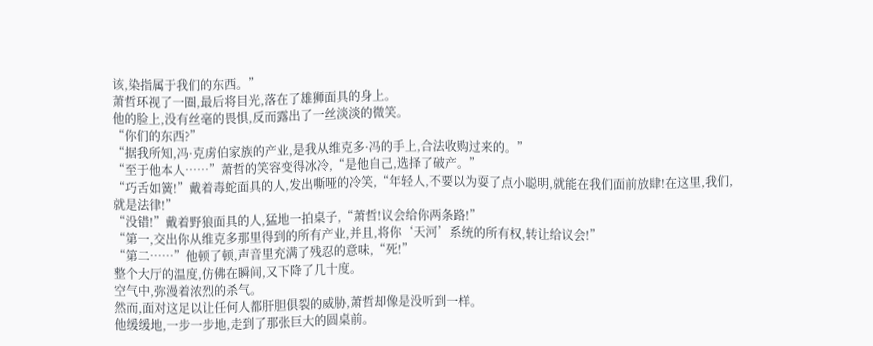该,染指属于我们的东西。”
萧哲环视了一圈,最后将目光,落在了雄狮面具的身上。
他的脸上,没有丝毫的畏惧,反而露出了一丝淡淡的微笑。
“你们的东西?”
“据我所知,冯·克虏伯家族的产业,是我从维克多·冯的手上,合法收购过来的。”
“至于他本人……”萧哲的笑容变得冰冷,“是他自己,选择了破产。”
“巧舌如簧!”戴着毒蛇面具的人,发出嘶哑的冷笑,“年轻人,不要以为耍了点小聪明,就能在我们面前放肆!在这里,我们,就是法律!”
“没错!”戴着野狼面具的人,猛地一拍桌子,“萧哲!议会给你两条路!”
“第一,交出你从维克多那里得到的所有产业,并且,将你‘天河’系统的所有权,转让给议会!”
“第二……”他顿了顿,声音里充满了残忍的意味,“死!”
整个大厅的温度,仿佛在瞬间,又下降了几十度。
空气中,弥漫着浓烈的杀气。
然而,面对这足以让任何人都肝胆俱裂的威胁,萧哲却像是没听到一样。
他缓缓地,一步一步地,走到了那张巨大的圆桌前。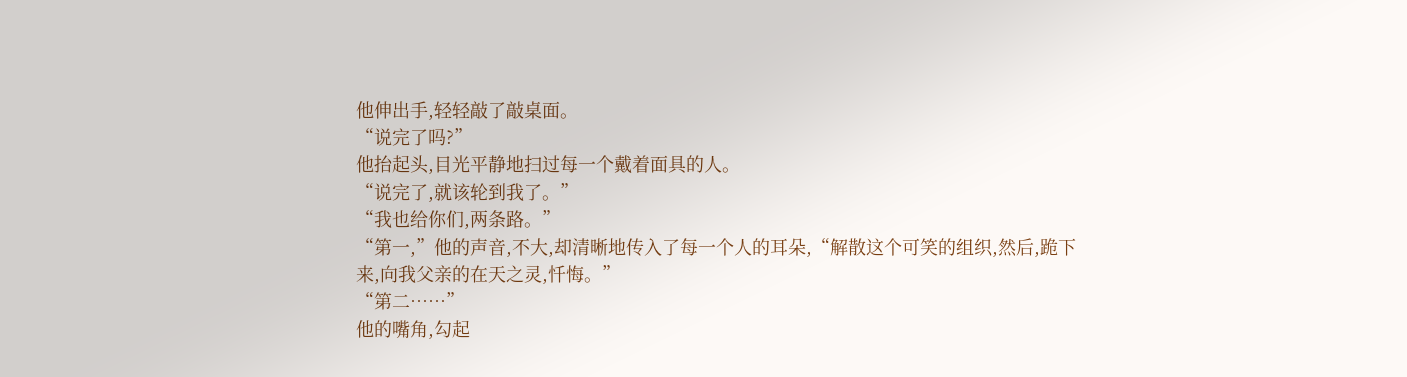他伸出手,轻轻敲了敲桌面。
“说完了吗?”
他抬起头,目光平静地扫过每一个戴着面具的人。
“说完了,就该轮到我了。”
“我也给你们,两条路。”
“第一,”他的声音,不大,却清晰地传入了每一个人的耳朵,“解散这个可笑的组织,然后,跪下来,向我父亲的在天之灵,忏悔。”
“第二……”
他的嘴角,勾起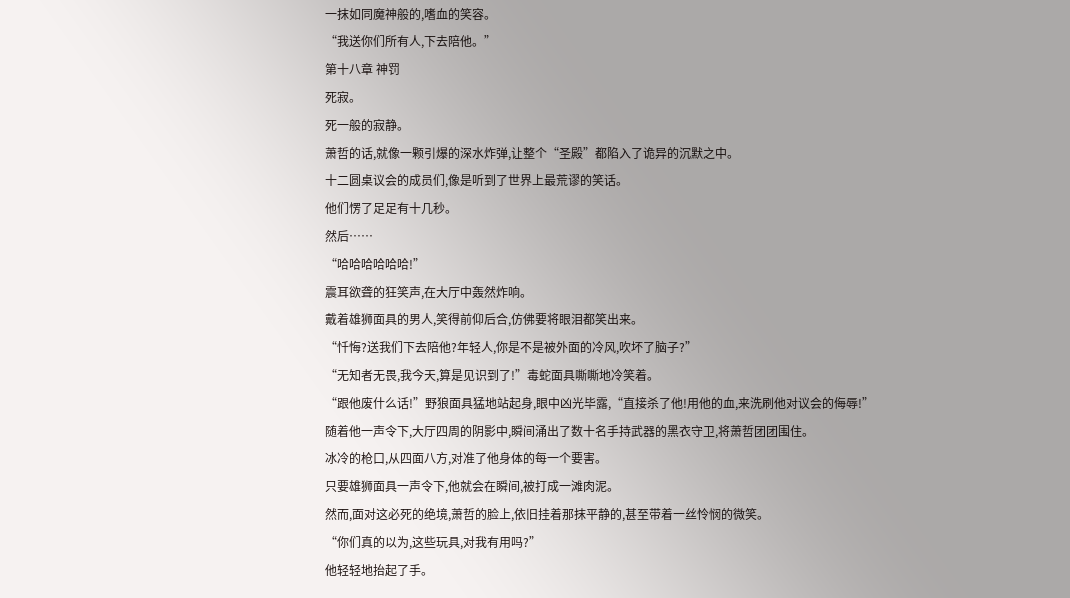一抹如同魔神般的,嗜血的笑容。
“我送你们所有人,下去陪他。”
第十八章 神罚
死寂。
死一般的寂静。
萧哲的话,就像一颗引爆的深水炸弹,让整个“圣殿”都陷入了诡异的沉默之中。
十二圆桌议会的成员们,像是听到了世界上最荒谬的笑话。
他们愣了足足有十几秒。
然后……
“哈哈哈哈哈哈!”
震耳欲聋的狂笑声,在大厅中轰然炸响。
戴着雄狮面具的男人,笑得前仰后合,仿佛要将眼泪都笑出来。
“忏悔?送我们下去陪他?年轻人,你是不是被外面的冷风,吹坏了脑子?”
“无知者无畏,我今天,算是见识到了!”毒蛇面具嘶嘶地冷笑着。
“跟他废什么话!”野狼面具猛地站起身,眼中凶光毕露,“直接杀了他!用他的血,来洗刷他对议会的侮辱!”
随着他一声令下,大厅四周的阴影中,瞬间涌出了数十名手持武器的黑衣守卫,将萧哲团团围住。
冰冷的枪口,从四面八方,对准了他身体的每一个要害。
只要雄狮面具一声令下,他就会在瞬间,被打成一滩肉泥。
然而,面对这必死的绝境,萧哲的脸上,依旧挂着那抹平静的,甚至带着一丝怜悯的微笑。
“你们真的以为,这些玩具,对我有用吗?”
他轻轻地抬起了手。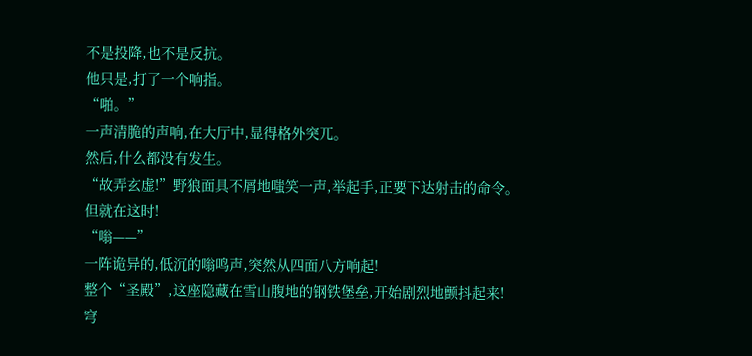不是投降,也不是反抗。
他只是,打了一个响指。
“啪。”
一声清脆的声响,在大厅中,显得格外突兀。
然后,什么都没有发生。
“故弄玄虚!”野狼面具不屑地嗤笑一声,举起手,正要下达射击的命令。
但就在这时!
“嗡——”
一阵诡异的,低沉的嗡鸣声,突然从四面八方响起!
整个“圣殿”,这座隐藏在雪山腹地的钢铁堡垒,开始剧烈地颤抖起来!
穹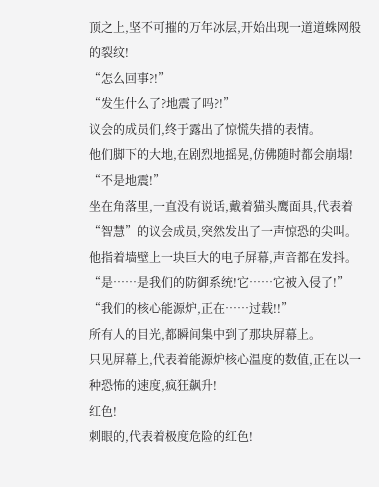顶之上,坚不可摧的万年冰层,开始出现一道道蛛网般的裂纹!
“怎么回事?!”
“发生什么了?地震了吗?!”
议会的成员们,终于露出了惊慌失措的表情。
他们脚下的大地,在剧烈地摇晃,仿佛随时都会崩塌!
“不是地震!”
坐在角落里,一直没有说话,戴着猫头鹰面具,代表着“智慧”的议会成员,突然发出了一声惊恐的尖叫。
他指着墙壁上一块巨大的电子屏幕,声音都在发抖。
“是……是我们的防御系统!它……它被入侵了!”
“我们的核心能源炉,正在……过载!!”
所有人的目光,都瞬间集中到了那块屏幕上。
只见屏幕上,代表着能源炉核心温度的数值,正在以一种恐怖的速度,疯狂飙升!
红色!
刺眼的,代表着极度危险的红色!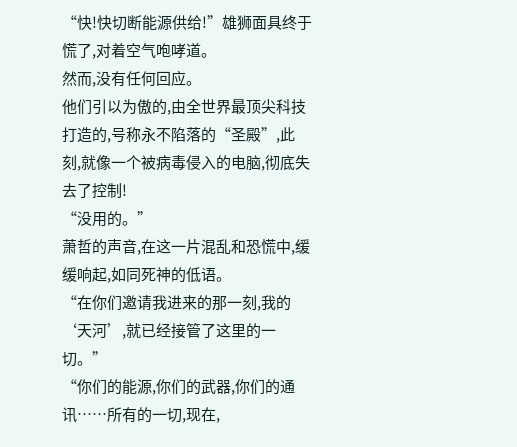“快!快切断能源供给!”雄狮面具终于慌了,对着空气咆哮道。
然而,没有任何回应。
他们引以为傲的,由全世界最顶尖科技打造的,号称永不陷落的“圣殿”,此刻,就像一个被病毒侵入的电脑,彻底失去了控制!
“没用的。”
萧哲的声音,在这一片混乱和恐慌中,缓缓响起,如同死神的低语。
“在你们邀请我进来的那一刻,我的‘天河’,就已经接管了这里的一切。”
“你们的能源,你们的武器,你们的通讯……所有的一切,现在,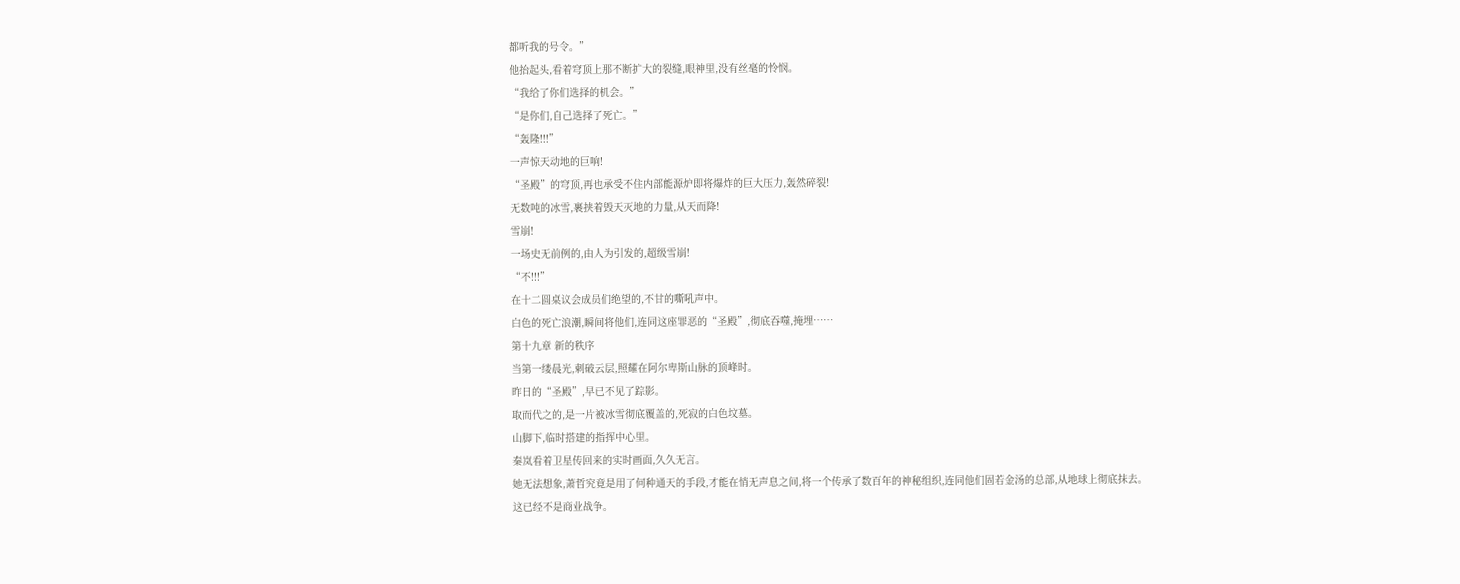都听我的号令。”
他抬起头,看着穹顶上那不断扩大的裂缝,眼神里,没有丝毫的怜悯。
“我给了你们选择的机会。”
“是你们,自己选择了死亡。”
“轰隆!!!”
一声惊天动地的巨响!
“圣殿”的穹顶,再也承受不住内部能源炉即将爆炸的巨大压力,轰然碎裂!
无数吨的冰雪,裹挟着毁天灭地的力量,从天而降!
雪崩!
一场史无前例的,由人为引发的,超级雪崩!
“不!!!”
在十二圆桌议会成员们绝望的,不甘的嘶吼声中。
白色的死亡浪潮,瞬间将他们,连同这座罪恶的“圣殿”,彻底吞噬,掩埋……
第十九章 新的秩序
当第一缕晨光,刺破云层,照耀在阿尔卑斯山脉的顶峰时。
昨日的“圣殿”,早已不见了踪影。
取而代之的,是一片被冰雪彻底覆盖的,死寂的白色坟墓。
山脚下,临时搭建的指挥中心里。
秦岚看着卫星传回来的实时画面,久久无言。
她无法想象,萧哲究竟是用了何种通天的手段,才能在悄无声息之间,将一个传承了数百年的神秘组织,连同他们固若金汤的总部,从地球上彻底抹去。
这已经不是商业战争。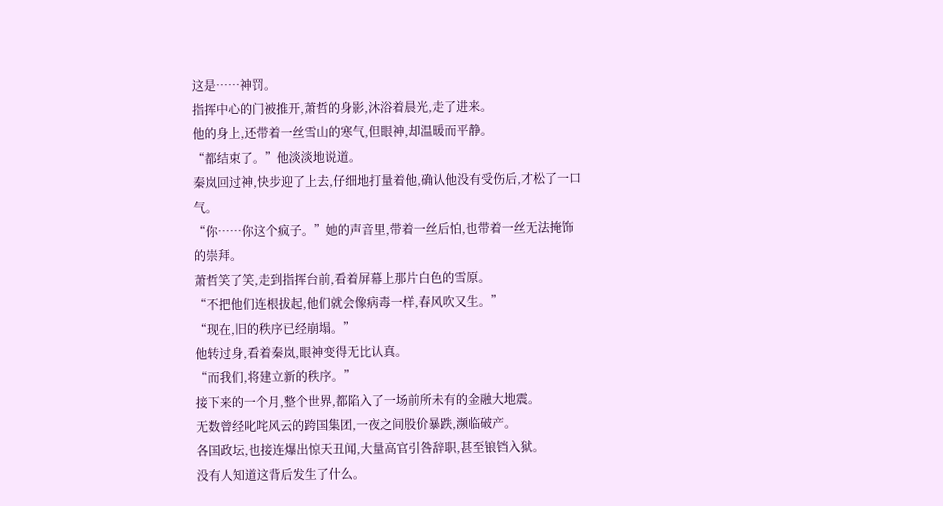这是……神罚。
指挥中心的门被推开,萧哲的身影,沐浴着晨光,走了进来。
他的身上,还带着一丝雪山的寒气,但眼神,却温暖而平静。
“都结束了。”他淡淡地说道。
秦岚回过神,快步迎了上去,仔细地打量着他,确认他没有受伤后,才松了一口气。
“你……你这个疯子。”她的声音里,带着一丝后怕,也带着一丝无法掩饰的崇拜。
萧哲笑了笑,走到指挥台前,看着屏幕上那片白色的雪原。
“不把他们连根拔起,他们就会像病毒一样,春风吹又生。”
“现在,旧的秩序已经崩塌。”
他转过身,看着秦岚,眼神变得无比认真。
“而我们,将建立新的秩序。”
接下来的一个月,整个世界,都陷入了一场前所未有的金融大地震。
无数曾经叱咤风云的跨国集团,一夜之间股价暴跌,濒临破产。
各国政坛,也接连爆出惊天丑闻,大量高官引咎辞职,甚至锒铛入狱。
没有人知道这背后发生了什么。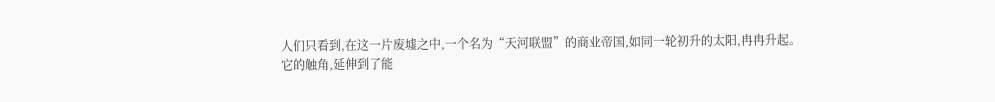人们只看到,在这一片废墟之中,一个名为“天河联盟”的商业帝国,如同一轮初升的太阳,冉冉升起。
它的触角,延伸到了能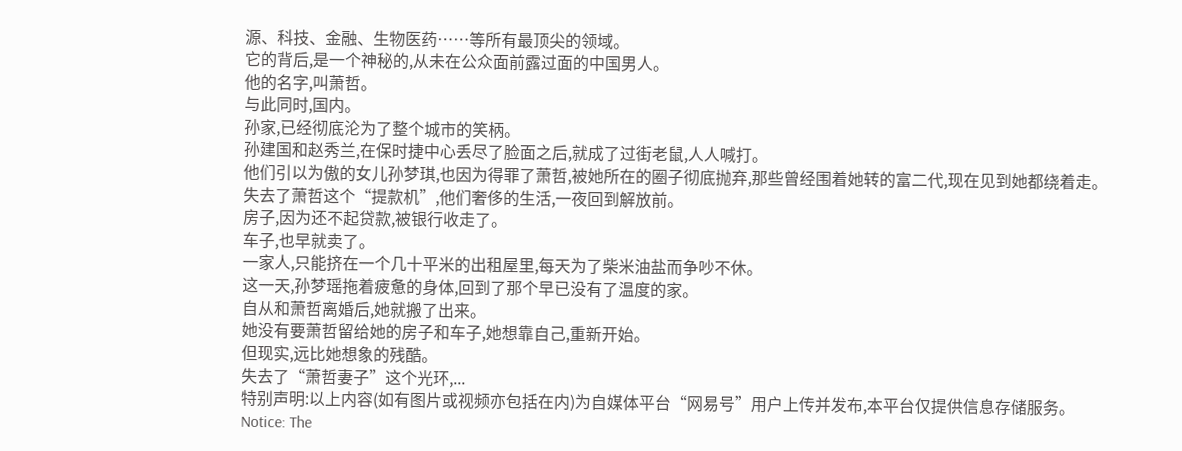源、科技、金融、生物医药……等所有最顶尖的领域。
它的背后,是一个神秘的,从未在公众面前露过面的中国男人。
他的名字,叫萧哲。
与此同时,国内。
孙家,已经彻底沦为了整个城市的笑柄。
孙建国和赵秀兰,在保时捷中心丢尽了脸面之后,就成了过街老鼠,人人喊打。
他们引以为傲的女儿孙梦琪,也因为得罪了萧哲,被她所在的圈子彻底抛弃,那些曾经围着她转的富二代,现在见到她都绕着走。
失去了萧哲这个“提款机”,他们奢侈的生活,一夜回到解放前。
房子,因为还不起贷款,被银行收走了。
车子,也早就卖了。
一家人,只能挤在一个几十平米的出租屋里,每天为了柴米油盐而争吵不休。
这一天,孙梦瑶拖着疲惫的身体,回到了那个早已没有了温度的家。
自从和萧哲离婚后,她就搬了出来。
她没有要萧哲留给她的房子和车子,她想靠自己,重新开始。
但现实,远比她想象的残酷。
失去了“萧哲妻子”这个光环,...
特别声明:以上内容(如有图片或视频亦包括在内)为自媒体平台“网易号”用户上传并发布,本平台仅提供信息存储服务。
Notice: The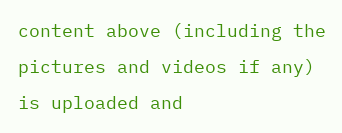content above (including the pictures and videos if any) is uploaded and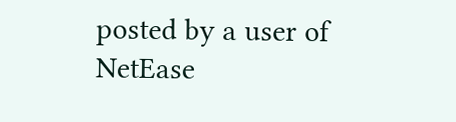posted by a user of NetEase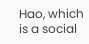Hao, which is a social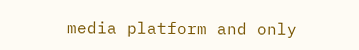media platform and only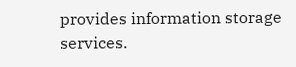provides information storage services.